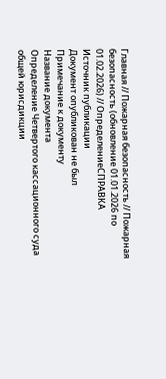Главная // Пожарная безопасность // Пожарная безопасность (обновление 01.01.2026 по 01.02.2026) // ОпределениеСПРАВКА
Источник публикации
Документ опубликован не был
Примечание к документу
Название документа
Определение Четвертого кассационного суда общей юрисдикции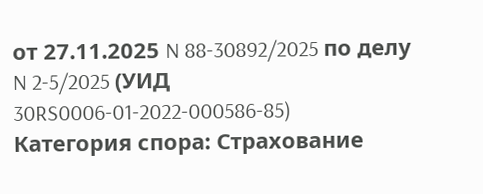от 27.11.2025 N 88-30892/2025 по делу N 2-5/2025 (УИД 30RS0006-01-2022-000586-85)
Категория спора: Страхование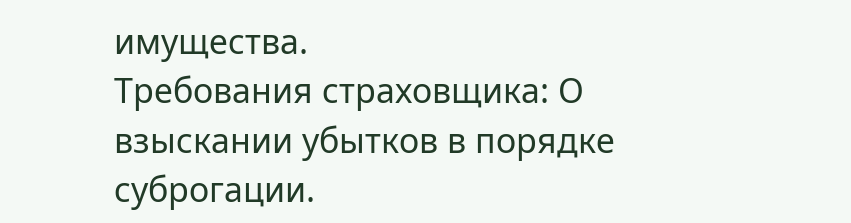имущества.
Требования страховщика: О взыскании убытков в порядке суброгации.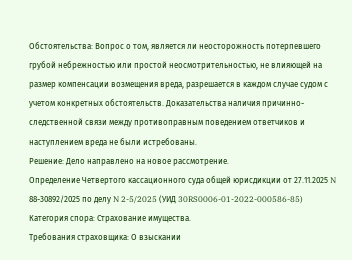Обстоятельства: Вопрос о том, является ли неосторожность потерпевшего грубой небрежностью или простой неосмотрительностью, не влияющей на размер компенсации возмещения вреда, разрешается в каждом случае судом с учетом конкретных обстоятельств. Доказательства наличия причинно-следственной связи между противоправным поведением ответчиков и наступлением вреда не были истребованы.
Решение: Дело направлено на новое рассмотрение.
Определение Четвертого кассационного суда общей юрисдикции от 27.11.2025 N 88-30892/2025 по делу N 2-5/2025 (УИД 30RS0006-01-2022-000586-85)
Категория спора: Страхование имущества.
Требования страховщика: О взыскании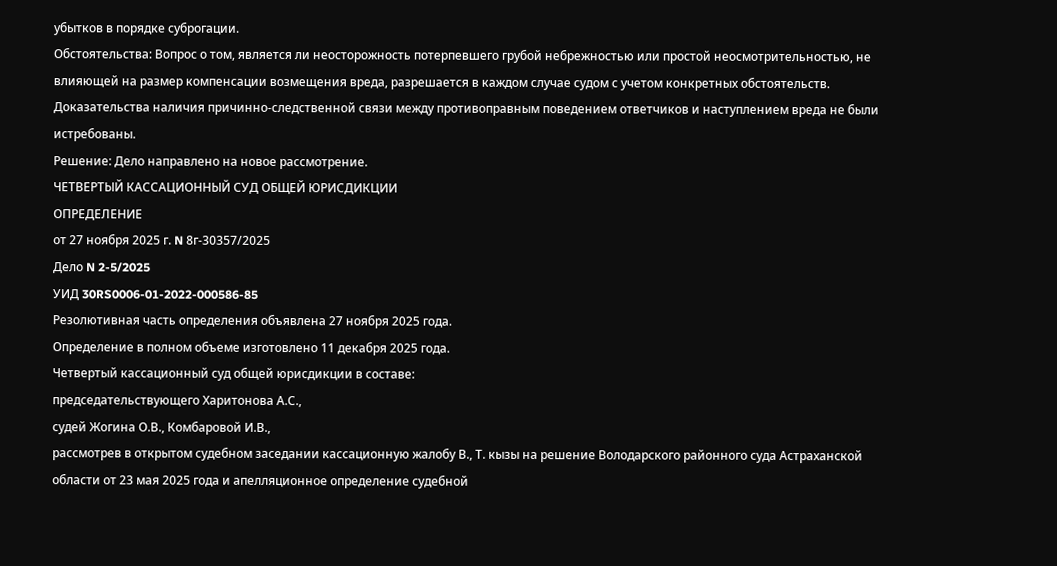убытков в порядке суброгации.
Обстоятельства: Вопрос о том, является ли неосторожность потерпевшего грубой небрежностью или простой неосмотрительностью, не влияющей на размер компенсации возмещения вреда, разрешается в каждом случае судом с учетом конкретных обстоятельств. Доказательства наличия причинно-следственной связи между противоправным поведением ответчиков и наступлением вреда не были истребованы.
Решение: Дело направлено на новое рассмотрение.
ЧЕТВЕРТЫЙ КАССАЦИОННЫЙ СУД ОБЩЕЙ ЮРИСДИКЦИИ
ОПРЕДЕЛЕНИЕ
от 27 ноября 2025 г. N 8г-30357/2025
Дело N 2-5/2025
УИД 30RS0006-01-2022-000586-85
Резолютивная часть определения объявлена 27 ноября 2025 года.
Определение в полном объеме изготовлено 11 декабря 2025 года.
Четвертый кассационный суд общей юрисдикции в составе:
председательствующего Харитонова А.С.,
судей Жогина О.В., Комбаровой И.В.,
рассмотрев в открытом судебном заседании кассационную жалобу В., Т. кызы на решение Володарского районного суда Астраханской области от 23 мая 2025 года и апелляционное определение судебной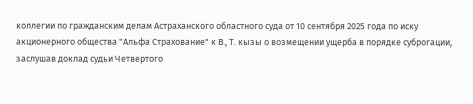коллегии по гражданским делам Астраханского областного суда от 10 сентября 2025 года по иску акционерного общества "Альфа Страхование" к В., Т. кызы о возмещении ущерба в порядке суброгации, заслушав доклад судьи Четвертого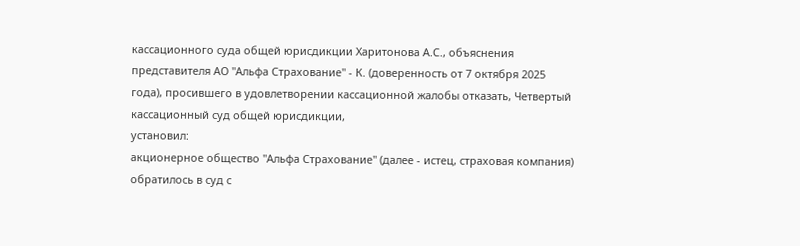кассационного суда общей юрисдикции Харитонова А.С., объяснения представителя АО "Альфа Страхование" - К. (доверенность от 7 октября 2025 года), просившего в удовлетворении кассационной жалобы отказать, Четвертый кассационный суд общей юрисдикции,
установил:
акционерное общество "Альфа Страхование" (далее - истец, страховая компания) обратилось в суд с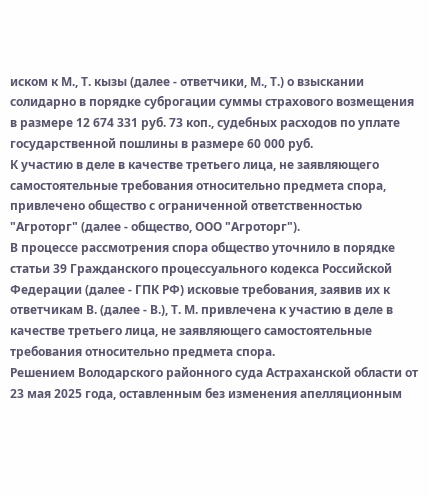иском к М., Т. кызы (далее - ответчики, М., Т.) о взыскании солидарно в порядке суброгации суммы страхового возмещения в размере 12 674 331 руб. 73 коп., судебных расходов по уплате государственной пошлины в размере 60 000 руб.
К участию в деле в качестве третьего лица, не заявляющего самостоятельные требования относительно предмета спора, привлечено общество с ограниченной ответственностью "Агроторг" (далее - общество, ООО "Агроторг").
В процессе рассмотрения спора общество уточнило в порядке
статьи 39 Гражданского процессуального кодекса Российской Федерации (далее - ГПК РФ) исковые требования, заявив их к ответчикам В. (далее - В.), Т. М. привлечена к участию в деле в качестве третьего лица, не заявляющего самостоятельные требования относительно предмета спора.
Решением Володарского районного суда Астраханской области от 23 мая 2025 года, оставленным без изменения апелляционным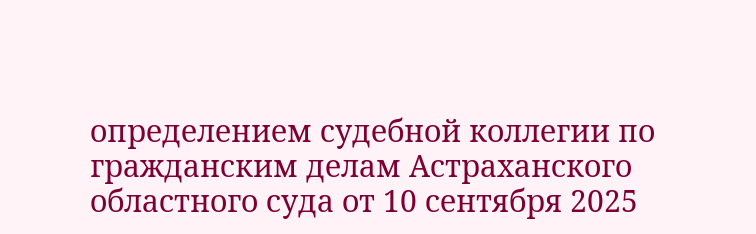определением судебной коллегии по гражданским делам Астраханского областного суда от 10 сентября 2025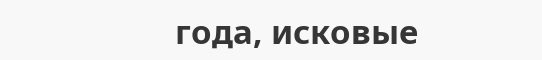года, исковые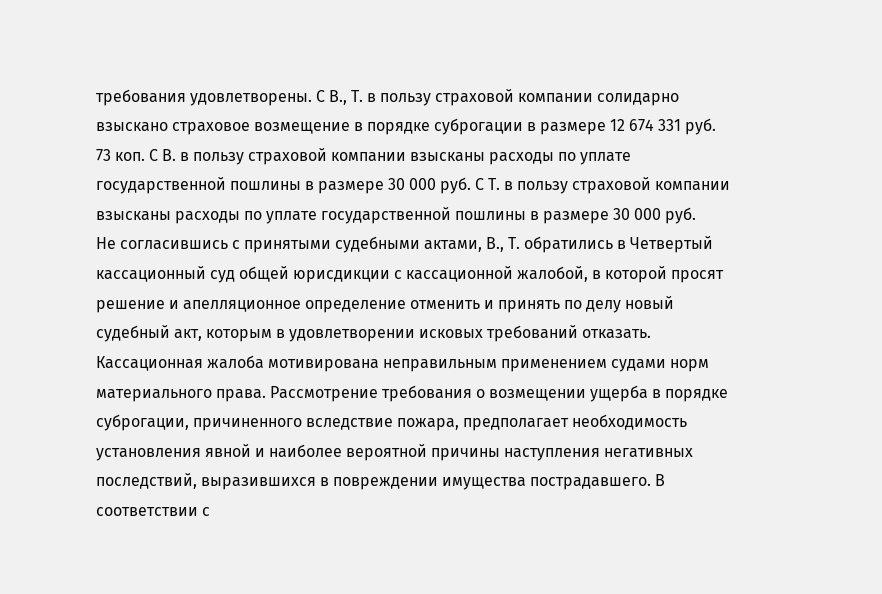требования удовлетворены. С В., Т. в пользу страховой компании солидарно взыскано страховое возмещение в порядке суброгации в размере 12 674 331 руб. 73 коп. С В. в пользу страховой компании взысканы расходы по уплате государственной пошлины в размере 30 000 руб. С Т. в пользу страховой компании взысканы расходы по уплате государственной пошлины в размере 30 000 руб.
Не согласившись с принятыми судебными актами, В., Т. обратились в Четвертый кассационный суд общей юрисдикции с кассационной жалобой, в которой просят решение и апелляционное определение отменить и принять по делу новый судебный акт, которым в удовлетворении исковых требований отказать.
Кассационная жалоба мотивирована неправильным применением судами норм материального права. Рассмотрение требования о возмещении ущерба в порядке суброгации, причиненного вследствие пожара, предполагает необходимость установления явной и наиболее вероятной причины наступления негативных последствий, выразившихся в повреждении имущества пострадавшего. В соответствии с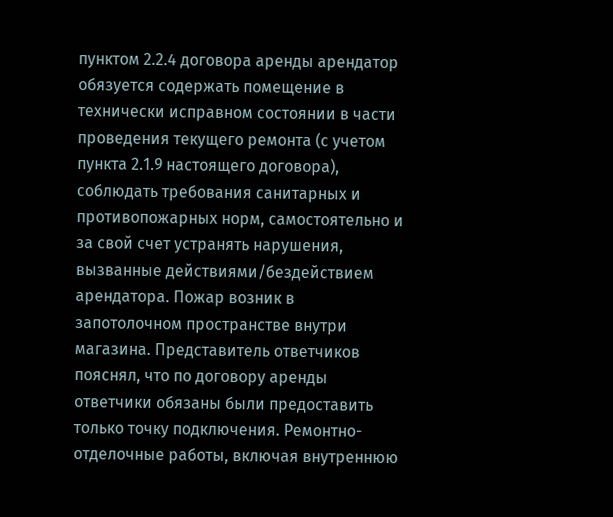пунктом 2.2.4 договора аренды арендатор обязуется содержать помещение в технически исправном состоянии в части проведения текущего ремонта (с учетом пункта 2.1.9 настоящего договора), соблюдать требования санитарных и противопожарных норм, самостоятельно и за свой счет устранять нарушения, вызванные действиями/бездействием арендатора. Пожар возник в запотолочном пространстве внутри магазина. Представитель ответчиков пояснял, что по договору аренды ответчики обязаны были предоставить только точку подключения. Ремонтно-отделочные работы, включая внутреннюю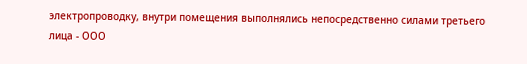электропроводку, внутри помещения выполнялись непосредственно силами третьего лица - ООО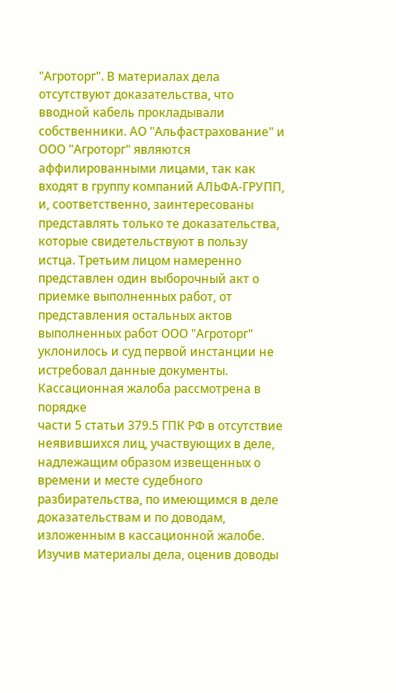"Агроторг". В материалах дела отсутствуют доказательства, что вводной кабель прокладывали собственники. АО "Альфастрахование" и ООО "Агроторг" являются аффилированными лицами, так как входят в группу компаний АЛЬФА-ГРУПП, и, соответственно, заинтересованы представлять только те доказательства, которые свидетельствуют в пользу истца. Третьим лицом намеренно представлен один выборочный акт о приемке выполненных работ, от представления остальных актов выполненных работ ООО "Агроторг" уклонилось и суд первой инстанции не истребовал данные документы.
Кассационная жалоба рассмотрена в порядке
части 5 статьи 379.5 ГПК РФ в отсутствие неявившихся лиц, участвующих в деле, надлежащим образом извещенных о времени и месте судебного разбирательства, по имеющимся в деле доказательствам и по доводам, изложенным в кассационной жалобе.
Изучив материалы дела, оценив доводы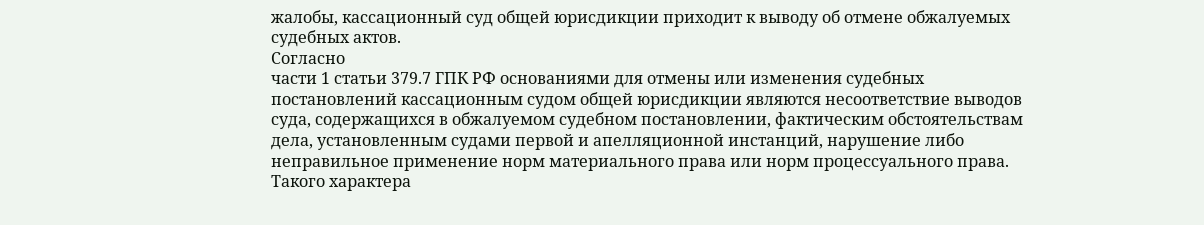жалобы, кассационный суд общей юрисдикции приходит к выводу об отмене обжалуемых судебных актов.
Согласно
части 1 статьи 379.7 ГПК РФ основаниями для отмены или изменения судебных постановлений кассационным судом общей юрисдикции являются несоответствие выводов суда, содержащихся в обжалуемом судебном постановлении, фактическим обстоятельствам дела, установленным судами первой и апелляционной инстанций, нарушение либо неправильное применение норм материального права или норм процессуального права.
Такого характера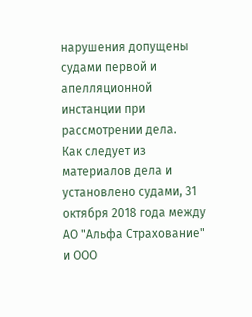нарушения допущены судами первой и апелляционной инстанции при рассмотрении дела.
Как следует из материалов дела и установлено судами, 31 октября 2018 года между АО "Альфа Страхование" и ООО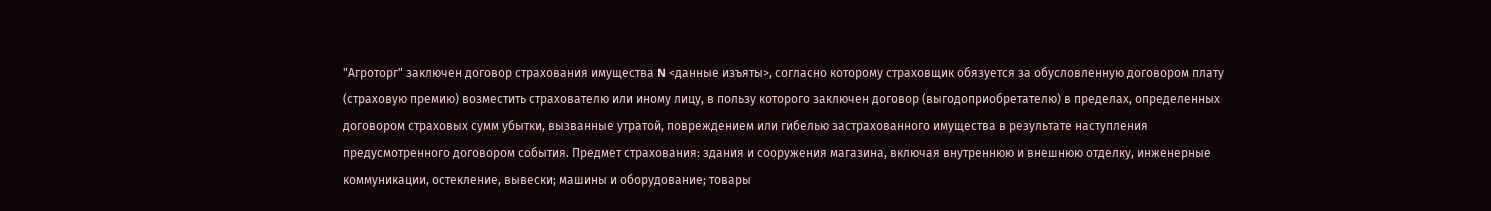"Агроторг" заключен договор страхования имущества N <данные изъяты>, согласно которому страховщик обязуется за обусловленную договором плату (страховую премию) возместить страхователю или иному лицу, в пользу которого заключен договор (выгодоприобретателю) в пределах, определенных договором страховых сумм убытки, вызванные утратой, повреждением или гибелью застрахованного имущества в результате наступления предусмотренного договором события. Предмет страхования: здания и сооружения магазина, включая внутреннюю и внешнюю отделку, инженерные коммуникации, остекление, вывески; машины и оборудование; товары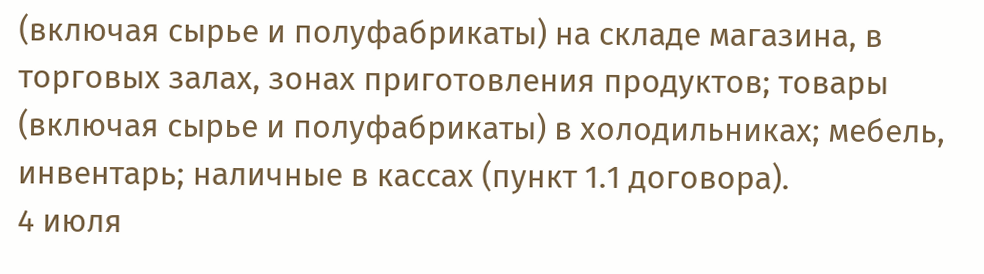(включая сырье и полуфабрикаты) на складе магазина, в торговых залах, зонах приготовления продуктов; товары (включая сырье и полуфабрикаты) в холодильниках; мебель, инвентарь; наличные в кассах (пункт 1.1 договора).
4 июля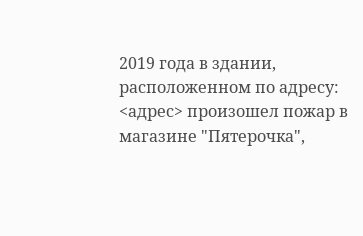2019 года в здании, расположенном по адресу: <адрес> произошел пожар в магазине "Пятерочка",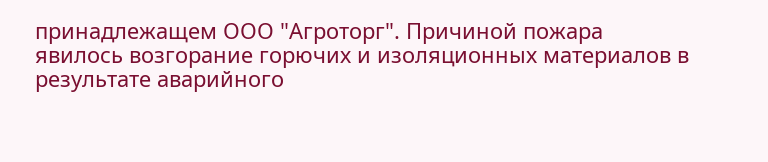принадлежащем ООО "Агроторг". Причиной пожара явилось возгорание горючих и изоляционных материалов в результате аварийного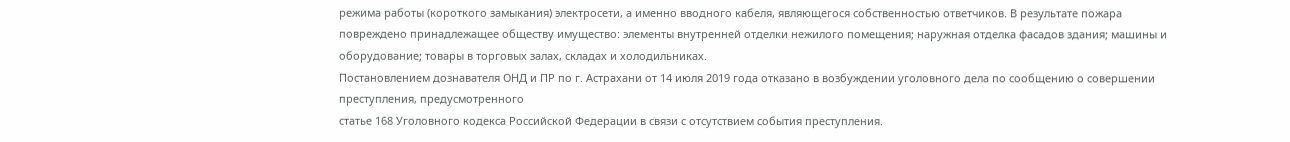режима работы (короткого замыкания) электросети, а именно вводного кабеля, являющегося собственностью ответчиков. В результате пожара повреждено принадлежащее обществу имущество: элементы внутренней отделки нежилого помещения; наружная отделка фасадов здания; машины и оборудование; товары в торговых залах, складах и холодильниках.
Постановлением дознавателя ОНД и ПР по г. Астрахани от 14 июля 2019 года отказано в возбуждении уголовного дела по сообщению о совершении преступления, предусмотренного
статье 168 Уголовного кодекса Российской Федерации в связи с отсутствием события преступления.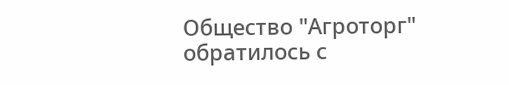Общество "Агроторг" обратилось с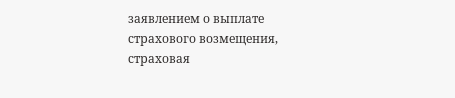заявлением о выплате страхового возмещения, страховая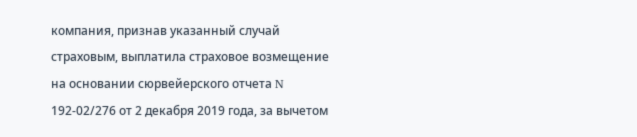компания, признав указанный случай страховым, выплатила страховое возмещение на основании сюрвейерского отчета N 192-02/276 от 2 декабря 2019 года, за вычетом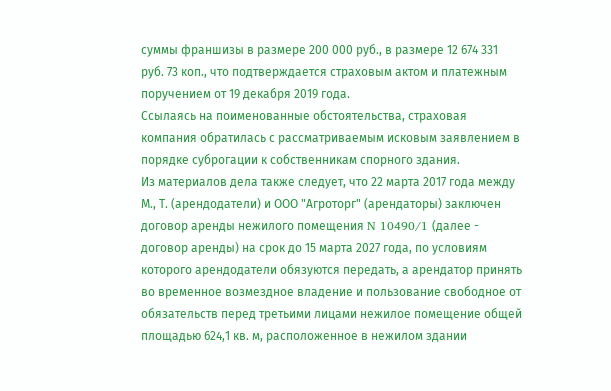суммы франшизы в размере 200 000 руб., в размере 12 674 331 руб. 73 коп., что подтверждается страховым актом и платежным поручением от 19 декабря 2019 года.
Ссылаясь на поименованные обстоятельства, страховая компания обратилась с рассматриваемым исковым заявлением в порядке суброгации к собственникам спорного здания.
Из материалов дела также следует, что 22 марта 2017 года между М., Т. (арендодатели) и ООО "Агроторг" (арендаторы) заключен договор аренды нежилого помещения N 10490/1 (далее - договор аренды) на срок до 15 марта 2027 года, по условиям которого арендодатели обязуются передать, а арендатор принять во временное возмездное владение и пользование свободное от обязательств перед третьими лицами нежилое помещение общей площадью 624,1 кв. м, расположенное в нежилом здании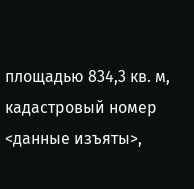площадью 834,3 кв. м, кадастровый номер <данные изъяты>,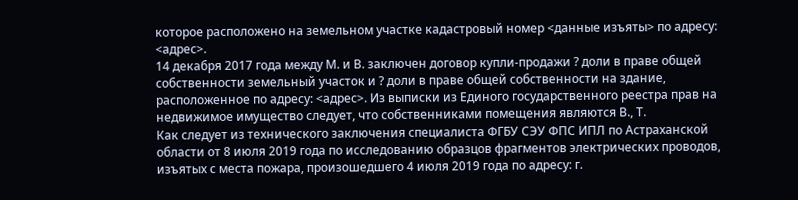которое расположено на земельном участке кадастровый номер <данные изъяты> по адресу: <адрес>.
14 декабря 2017 года между М. и В. заключен договор купли-продажи ? доли в праве общей собственности земельный участок и ? доли в праве общей собственности на здание, расположенное по адресу: <адрес>. Из выписки из Единого государственного реестра прав на недвижимое имущество следует, что собственниками помещения являются В., Т.
Как следует из технического заключения специалиста ФГБУ СЭУ ФПС ИПЛ по Астраханской области от 8 июля 2019 года по исследованию образцов фрагментов электрических проводов, изъятых с места пожара, произошедшего 4 июля 2019 года по адресу: г.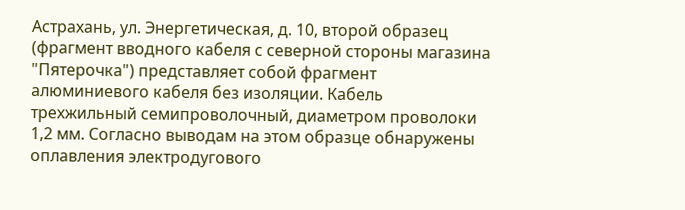Астрахань, ул. Энергетическая, д. 10, второй образец (фрагмент вводного кабеля с северной стороны магазина "Пятерочка") представляет собой фрагмент алюминиевого кабеля без изоляции. Кабель трехжильный семипроволочный, диаметром проволоки 1,2 мм. Согласно выводам на этом образце обнаружены оплавления электродугового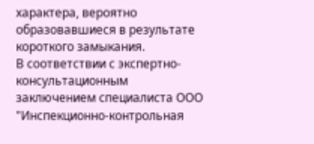характера, вероятно образовавшиеся в результате короткого замыкания.
В соответствии с экспертно-консультационным заключением специалиста ООО "Инспекционно-контрольная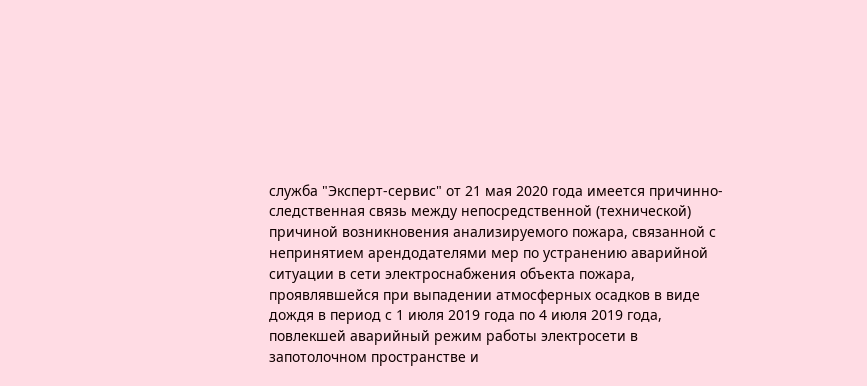служба "Эксперт-сервис" от 21 мая 2020 года имеется причинно-следственная связь между непосредственной (технической) причиной возникновения анализируемого пожара, связанной с непринятием арендодателями мер по устранению аварийной ситуации в сети электроснабжения объекта пожара, проявлявшейся при выпадении атмосферных осадков в виде дождя в период с 1 июля 2019 года по 4 июля 2019 года, повлекшей аварийный режим работы электросети в запотолочном пространстве и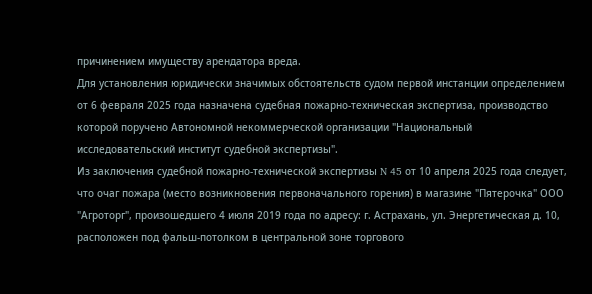причинением имуществу арендатора вреда.
Для установления юридически значимых обстоятельств судом первой инстанции определением от 6 февраля 2025 года назначена судебная пожарно-техническая экспертиза, производство которой поручено Автономной некоммерческой организации "Национальный исследовательский институт судебной экспертизы".
Из заключения судебной пожарно-технической экспертизы N 45 от 10 апреля 2025 года следует, что очаг пожара (место возникновения первоначального горения) в магазине "Пятерочка" ООО "Агроторг", произошедшего 4 июля 2019 года по адресу: г. Астрахань, ул. Энергетическая д. 10, расположен под фальш-потолком в центральной зоне торгового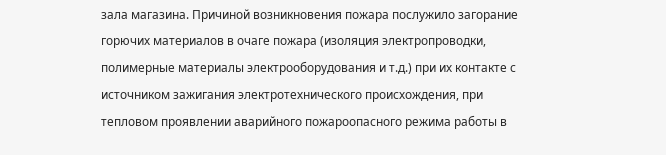зала магазина. Причиной возникновения пожара послужило загорание горючих материалов в очаге пожара (изоляция электропроводки, полимерные материалы электрооборудования и т.д.) при их контакте с источником зажигания электротехнического происхождения, при тепловом проявлении аварийного пожароопасного режима работы в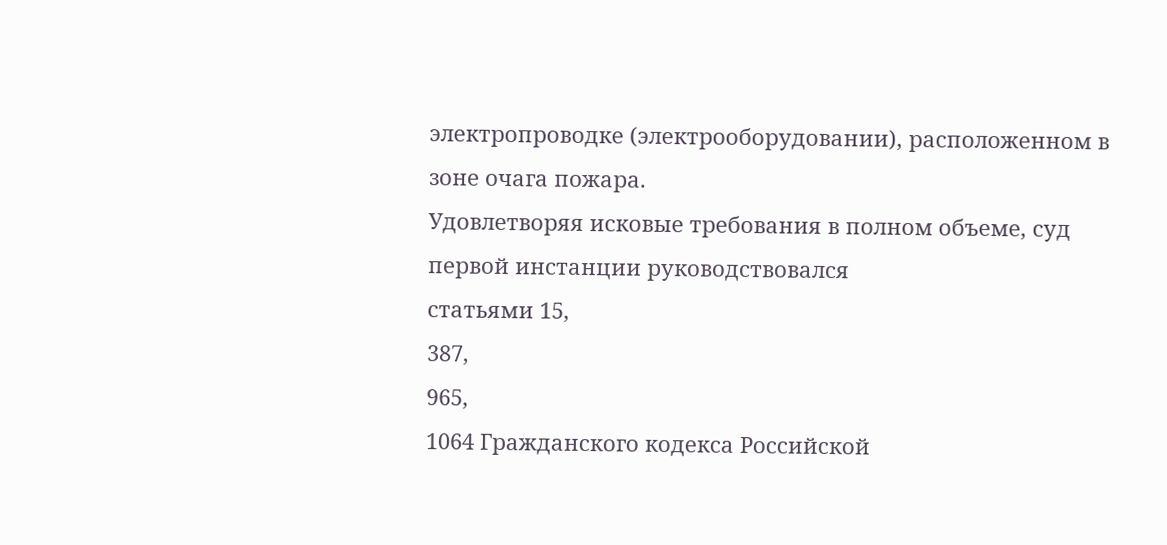электропроводке (электрооборудовании), расположенном в зоне очага пожара.
Удовлетворяя исковые требования в полном объеме, суд первой инстанции руководствовался
статьями 15,
387,
965,
1064 Гражданского кодекса Российской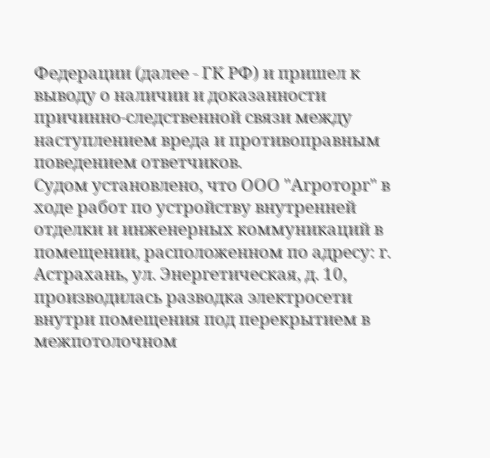Федерации (далее - ГК РФ) и пришел к выводу о наличии и доказанности причинно-следственной связи между наступлением вреда и противоправным поведением ответчиков.
Судом установлено, что ООО "Агроторг" в ходе работ по устройству внутренней отделки и инженерных коммуникаций в помещении, расположенном по адресу: г. Астрахань, ул. Энергетическая, д. 10, производилась разводка электросети внутри помещения под перекрытием в межпотолочном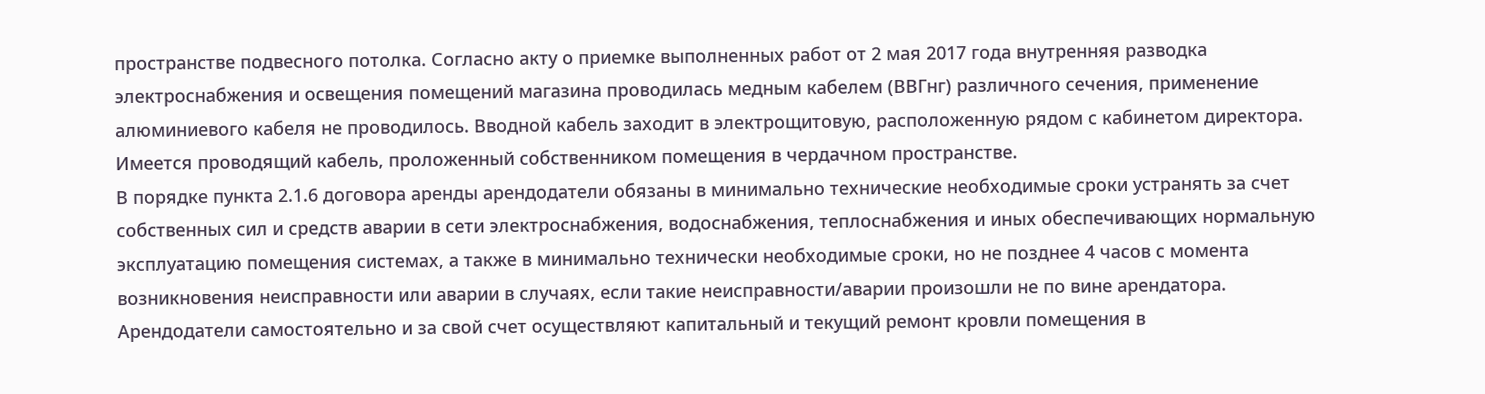пространстве подвесного потолка. Согласно акту о приемке выполненных работ от 2 мая 2017 года внутренняя разводка электроснабжения и освещения помещений магазина проводилась медным кабелем (ВВГнг) различного сечения, применение алюминиевого кабеля не проводилось. Вводной кабель заходит в электрощитовую, расположенную рядом с кабинетом директора. Имеется проводящий кабель, проложенный собственником помещения в чердачном пространстве.
В порядке пункта 2.1.6 договора аренды арендодатели обязаны в минимально технические необходимые сроки устранять за счет собственных сил и средств аварии в сети электроснабжения, водоснабжения, теплоснабжения и иных обеспечивающих нормальную эксплуатацию помещения системах, а также в минимально технически необходимые сроки, но не позднее 4 часов с момента возникновения неисправности или аварии в случаях, если такие неисправности/аварии произошли не по вине арендатора. Арендодатели самостоятельно и за свой счет осуществляют капитальный и текущий ремонт кровли помещения в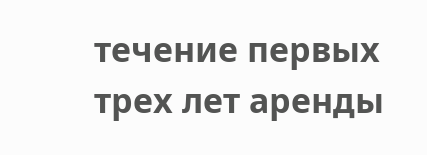течение первых трех лет аренды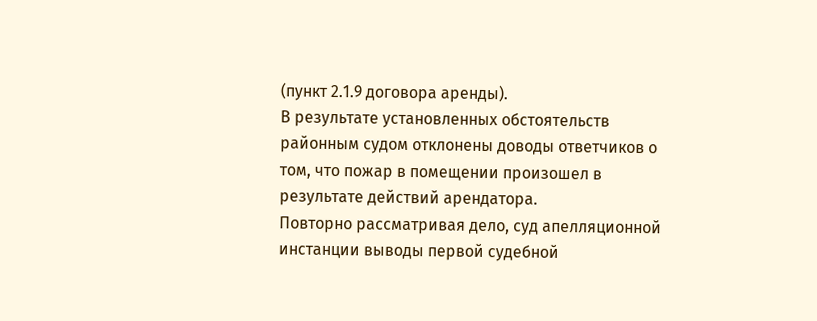(пункт 2.1.9 договора аренды).
В результате установленных обстоятельств районным судом отклонены доводы ответчиков о том, что пожар в помещении произошел в результате действий арендатора.
Повторно рассматривая дело, суд апелляционной инстанции выводы первой судебной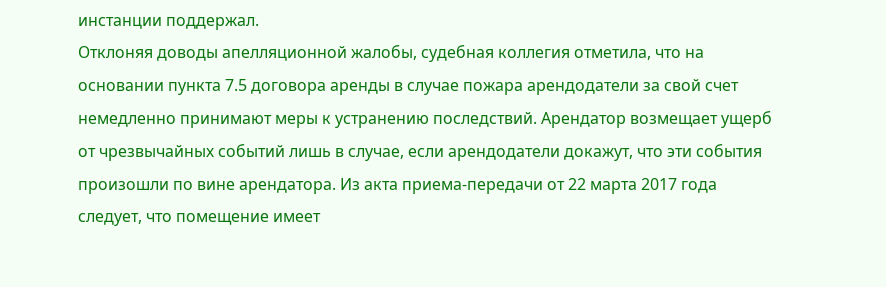инстанции поддержал.
Отклоняя доводы апелляционной жалобы, судебная коллегия отметила, что на основании пункта 7.5 договора аренды в случае пожара арендодатели за свой счет немедленно принимают меры к устранению последствий. Арендатор возмещает ущерб от чрезвычайных событий лишь в случае, если арендодатели докажут, что эти события произошли по вине арендатора. Из акта приема-передачи от 22 марта 2017 года следует, что помещение имеет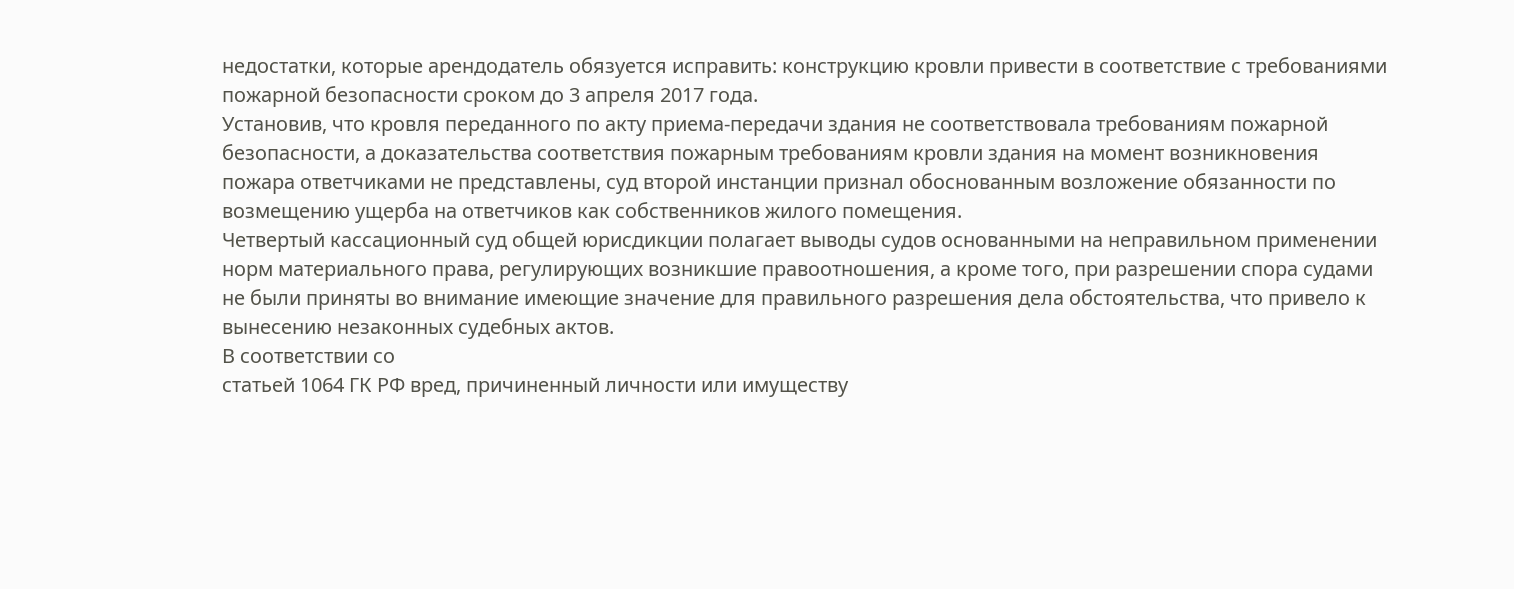недостатки, которые арендодатель обязуется исправить: конструкцию кровли привести в соответствие с требованиями пожарной безопасности сроком до 3 апреля 2017 года.
Установив, что кровля переданного по акту приема-передачи здания не соответствовала требованиям пожарной безопасности, а доказательства соответствия пожарным требованиям кровли здания на момент возникновения пожара ответчиками не представлены, суд второй инстанции признал обоснованным возложение обязанности по возмещению ущерба на ответчиков как собственников жилого помещения.
Четвертый кассационный суд общей юрисдикции полагает выводы судов основанными на неправильном применении норм материального права, регулирующих возникшие правоотношения, а кроме того, при разрешении спора судами не были приняты во внимание имеющие значение для правильного разрешения дела обстоятельства, что привело к вынесению незаконных судебных актов.
В соответствии со
статьей 1064 ГК РФ вред, причиненный личности или имуществу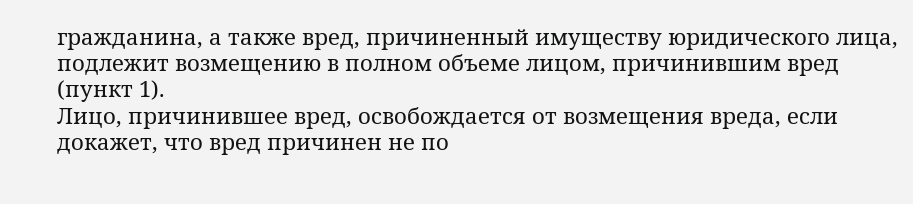гражданина, а также вред, причиненный имуществу юридического лица, подлежит возмещению в полном объеме лицом, причинившим вред
(пункт 1).
Лицо, причинившее вред, освобождается от возмещения вреда, если докажет, что вред причинен не по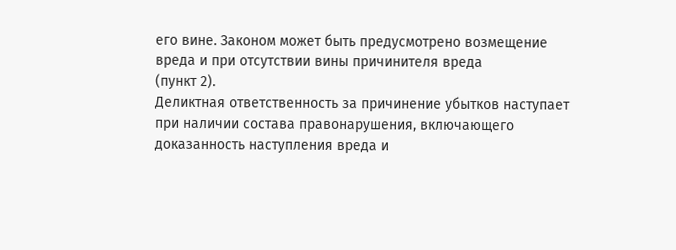его вине. Законом может быть предусмотрено возмещение вреда и при отсутствии вины причинителя вреда
(пункт 2).
Деликтная ответственность за причинение убытков наступает при наличии состава правонарушения, включающего доказанность наступления вреда и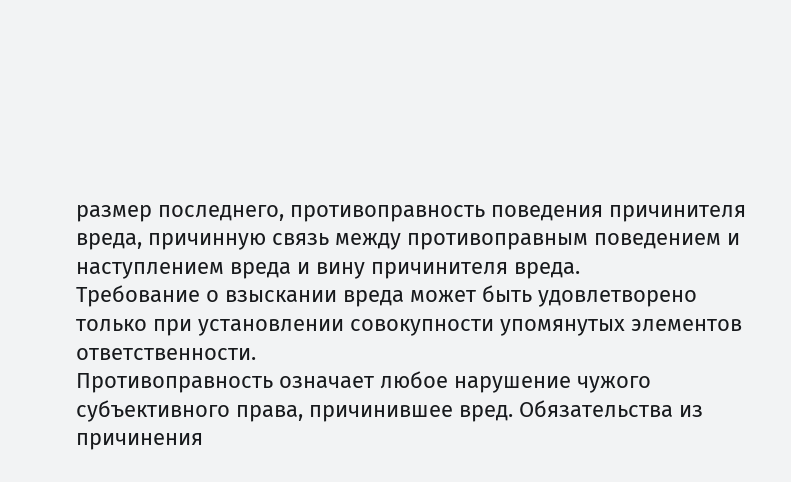размер последнего, противоправность поведения причинителя вреда, причинную связь между противоправным поведением и наступлением вреда и вину причинителя вреда.
Требование о взыскании вреда может быть удовлетворено только при установлении совокупности упомянутых элементов ответственности.
Противоправность означает любое нарушение чужого субъективного права, причинившее вред. Обязательства из причинения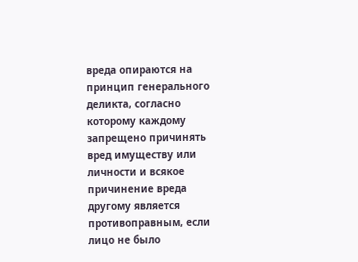вреда опираются на принцип генерального деликта, согласно которому каждому запрещено причинять вред имуществу или личности и всякое причинение вреда другому является противоправным, если лицо не было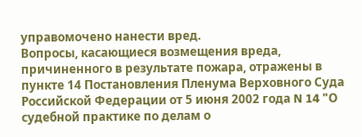управомочено нанести вред.
Вопросы, касающиеся возмещения вреда, причиненного в результате пожара, отражены в
пункте 14 Постановления Пленума Верховного Суда Российской Федерации от 5 июня 2002 года N 14 "О судебной практике по делам о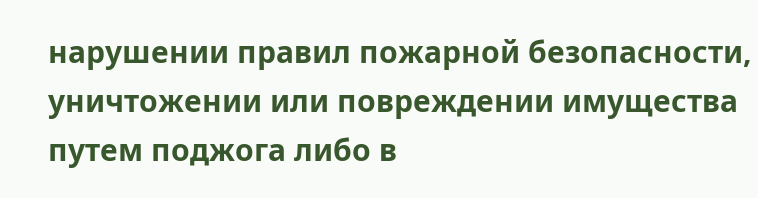нарушении правил пожарной безопасности, уничтожении или повреждении имущества путем поджога либо в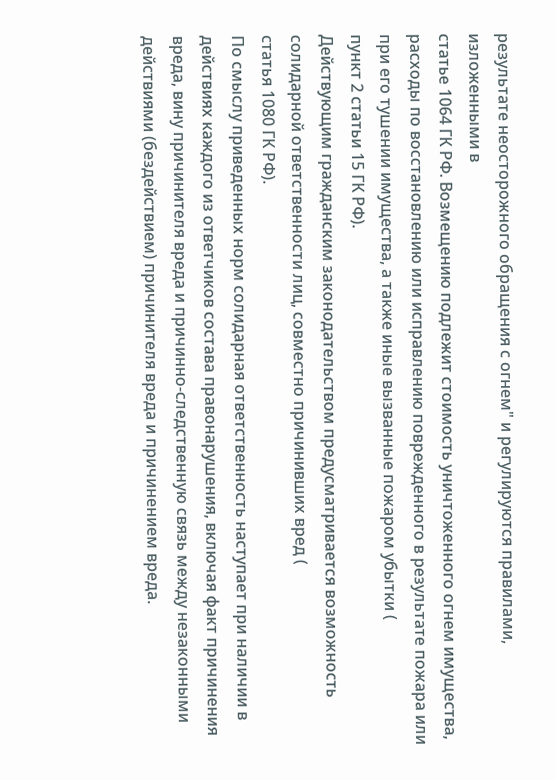результате неосторожного обращения с огнем" и регулируются правилами, изложенными в
статье 1064 ГК РФ. Возмещению подлежит стоимость уничтоженного огнем имущества, расходы по восстановлению или исправлению поврежденного в результате пожара или при его тушении имущества, а также иные вызванные пожаром убытки (
пункт 2 статьи 15 ГК РФ).
Действующим гражданским законодательством предусматривается возможность солидарной ответственности лиц, совместно причинивших вред (
статья 1080 ГК РФ).
По смыслу приведенных норм солидарная ответственность наступает при наличии в действиях каждого из ответчиков состава правонарушения, включая факт причинения вреда, вину причинителя вреда и причинно-следственную связь между незаконными действиями (бездействием) причинителя вреда и причинением вреда.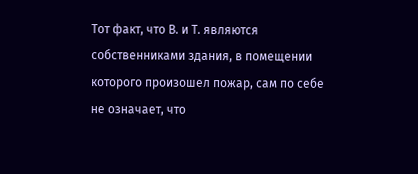Тот факт, что В. и Т. являются собственниками здания, в помещении которого произошел пожар, сам по себе не означает, что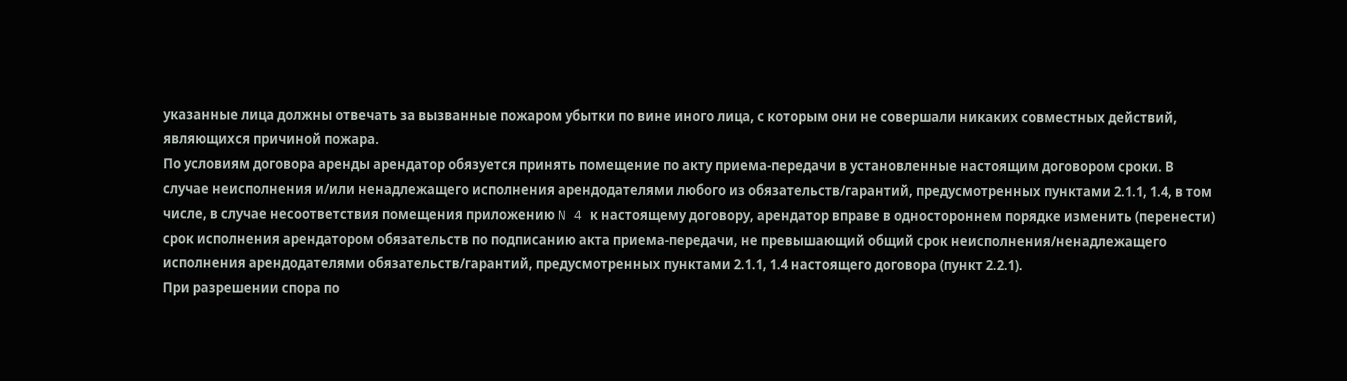указанные лица должны отвечать за вызванные пожаром убытки по вине иного лица, с которым они не совершали никаких совместных действий, являющихся причиной пожара.
По условиям договора аренды арендатор обязуется принять помещение по акту приема-передачи в установленные настоящим договором сроки. В случае неисполнения и/или ненадлежащего исполнения арендодателями любого из обязательств/гарантий, предусмотренных пунктами 2.1.1, 1.4, в том числе, в случае несоответствия помещения приложению N 4 к настоящему договору, арендатор вправе в одностороннем порядке изменить (перенести) срок исполнения арендатором обязательств по подписанию акта приема-передачи, не превышающий общий срок неисполнения/ненадлежащего исполнения арендодателями обязательств/гарантий, предусмотренных пунктами 2.1.1, 1.4 настоящего договора (пункт 2.2.1).
При разрешении спора по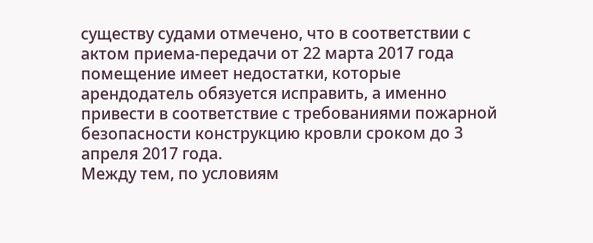существу судами отмечено, что в соответствии с актом приема-передачи от 22 марта 2017 года помещение имеет недостатки, которые арендодатель обязуется исправить, а именно привести в соответствие с требованиями пожарной безопасности конструкцию кровли сроком до 3 апреля 2017 года.
Между тем, по условиям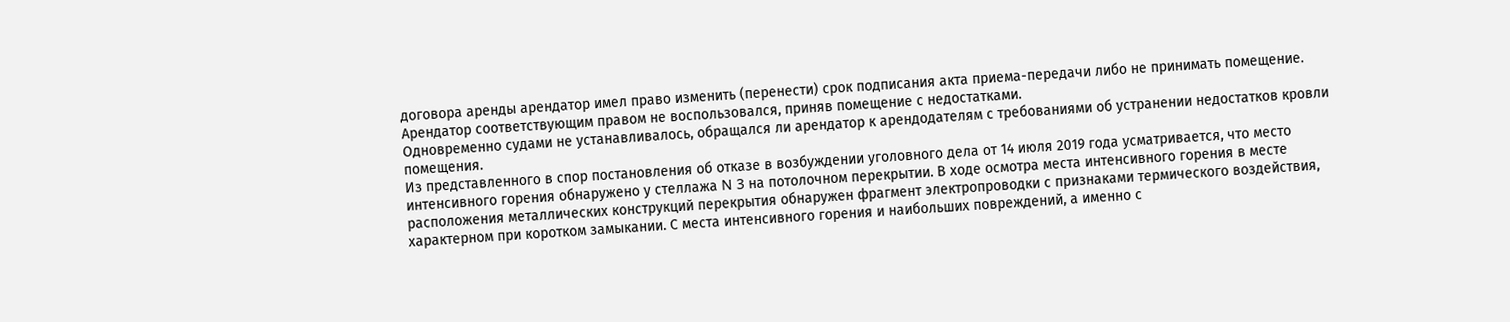договора аренды арендатор имел право изменить (перенести) срок подписания акта приема-передачи либо не принимать помещение.
Арендатор соответствующим правом не воспользовался, приняв помещение с недостатками.
Одновременно судами не устанавливалось, обращался ли арендатор к арендодателям с требованиями об устранении недостатков кровли помещения.
Из представленного в спор постановления об отказе в возбуждении уголовного дела от 14 июля 2019 года усматривается, что место интенсивного горения обнаружено у стеллажа N 3 на потолочном перекрытии. В ходе осмотра места интенсивного горения в месте расположения металлических конструкций перекрытия обнаружен фрагмент электропроводки с признаками термического воздействия, характерном при коротком замыкании. С места интенсивного горения и наибольших повреждений, а именно с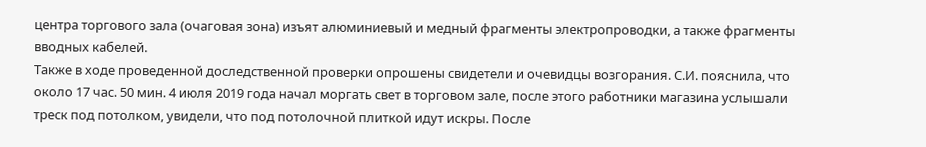центра торгового зала (очаговая зона) изъят алюминиевый и медный фрагменты электропроводки, а также фрагменты вводных кабелей.
Также в ходе проведенной доследственной проверки опрошены свидетели и очевидцы возгорания. С.И. пояснила, что около 17 час. 50 мин. 4 июля 2019 года начал моргать свет в торговом зале, после этого работники магазина услышали треск под потолком, увидели, что под потолочной плиткой идут искры. После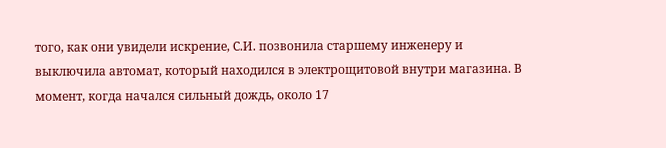того, как они увидели искрение, С.И. позвонила старшему инженеру и выключила автомат, который находился в электрощитовой внутри магазина. В момент, когда начался сильный дождь, около 17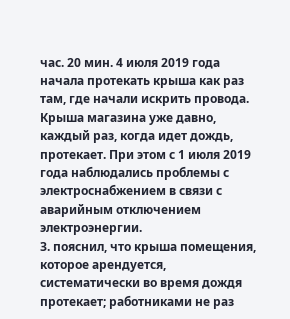час. 20 мин. 4 июля 2019 года начала протекать крыша как раз там, где начали искрить провода. Крыша магазина уже давно, каждый раз, когда идет дождь, протекает. При этом с 1 июля 2019 года наблюдались проблемы с электроснабжением в связи с аварийным отключением электроэнергии.
З. пояснил, что крыша помещения, которое арендуется, систематически во время дождя протекает; работниками не раз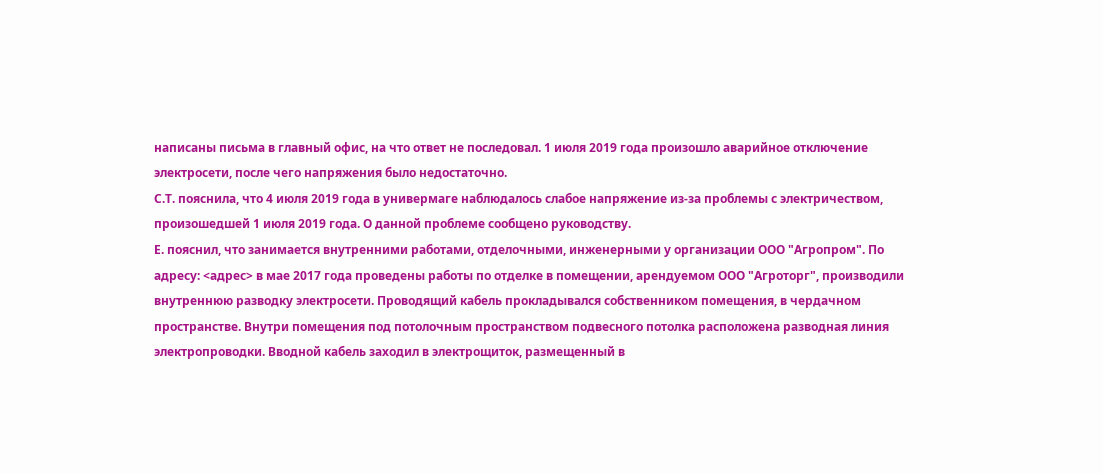написаны письма в главный офис, на что ответ не последовал. 1 июля 2019 года произошло аварийное отключение электросети, после чего напряжения было недостаточно.
С.Т. пояснила, что 4 июля 2019 года в универмаге наблюдалось слабое напряжение из-за проблемы с электричеством, произошедшей 1 июля 2019 года. О данной проблеме сообщено руководству.
Е. пояснил, что занимается внутренними работами, отделочными, инженерными у организации ООО "Агропром". По адресу: <адрес> в мае 2017 года проведены работы по отделке в помещении, арендуемом ООО "Агроторг", производили внутреннюю разводку электросети. Проводящий кабель прокладывался собственником помещения, в чердачном пространстве. Внутри помещения под потолочным пространством подвесного потолка расположена разводная линия электропроводки. Вводной кабель заходил в электрощиток, размещенный в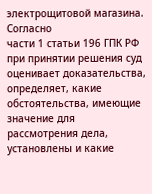электрощитовой магазина.
Согласно
части 1 статьи 196 ГПК РФ при принятии решения суд оценивает доказательства, определяет, какие обстоятельства, имеющие значение для рассмотрения дела, установлены и какие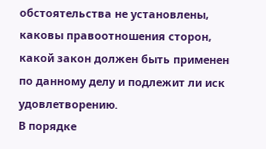обстоятельства не установлены, каковы правоотношения сторон, какой закон должен быть применен по данному делу и подлежит ли иск удовлетворению.
В порядке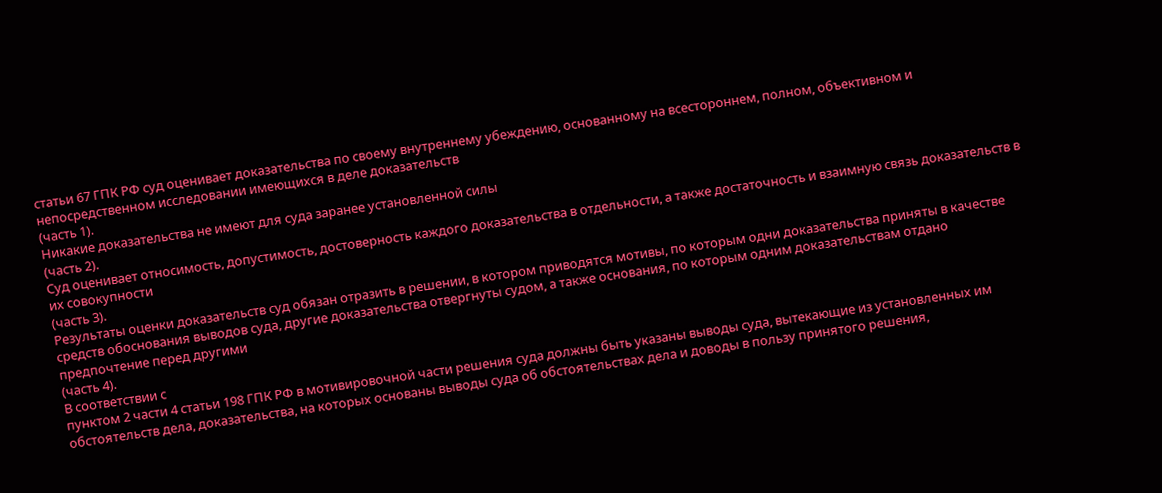статьи 67 ГПК РФ суд оценивает доказательства по своему внутреннему убеждению, основанному на всестороннем, полном, объективном и непосредственном исследовании имеющихся в деле доказательств
(часть 1).
Никакие доказательства не имеют для суда заранее установленной силы
(часть 2).
Суд оценивает относимость, допустимость, достоверность каждого доказательства в отдельности, а также достаточность и взаимную связь доказательств в их совокупности
(часть 3).
Результаты оценки доказательств суд обязан отразить в решении, в котором приводятся мотивы, по которым одни доказательства приняты в качестве средств обоснования выводов суда, другие доказательства отвергнуты судом, а также основания, по которым одним доказательствам отдано предпочтение перед другими
(часть 4).
В соответствии с
пунктом 2 части 4 статьи 198 ГПК РФ в мотивировочной части решения суда должны быть указаны выводы суда, вытекающие из установленных им обстоятельств дела, доказательства, на которых основаны выводы суда об обстоятельствах дела и доводы в пользу принятого решения,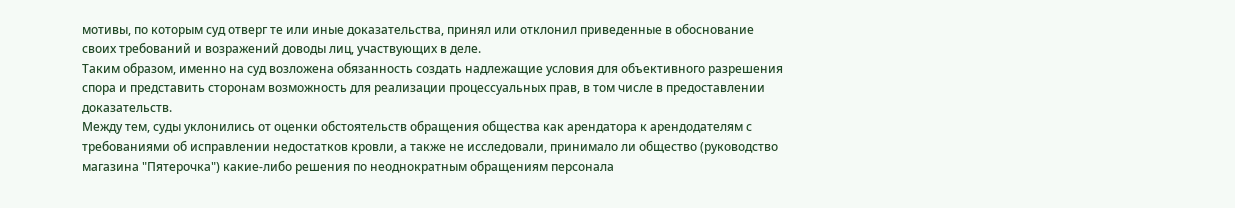мотивы, по которым суд отверг те или иные доказательства, принял или отклонил приведенные в обоснование своих требований и возражений доводы лиц, участвующих в деле.
Таким образом, именно на суд возложена обязанность создать надлежащие условия для объективного разрешения спора и представить сторонам возможность для реализации процессуальных прав, в том числе в предоставлении доказательств.
Между тем, суды уклонились от оценки обстоятельств обращения общества как арендатора к арендодателям с требованиями об исправлении недостатков кровли, а также не исследовали, принимало ли общество (руководство магазина "Пятерочка") какие-либо решения по неоднократным обращениям персонала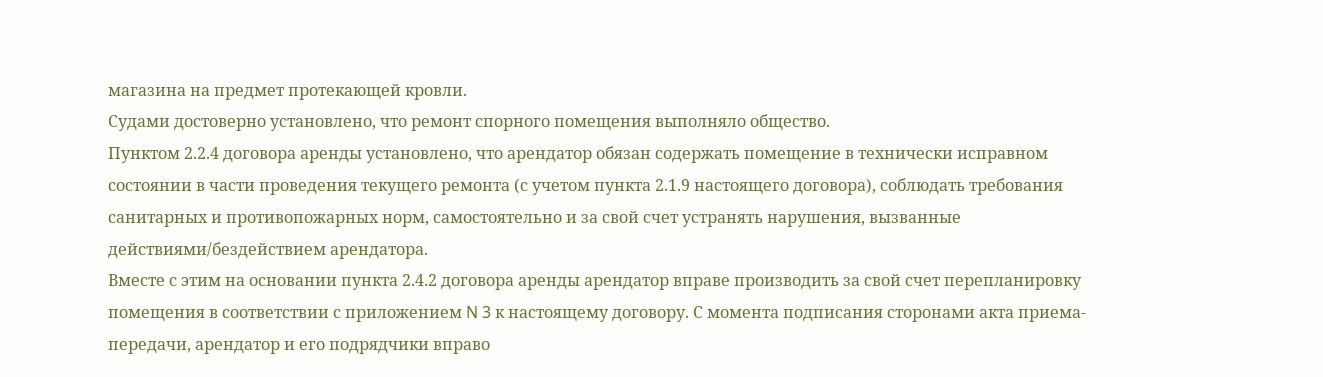магазина на предмет протекающей кровли.
Судами достоверно установлено, что ремонт спорного помещения выполняло общество.
Пунктом 2.2.4 договора аренды установлено, что арендатор обязан содержать помещение в технически исправном состоянии в части проведения текущего ремонта (с учетом пункта 2.1.9 настоящего договора), соблюдать требования санитарных и противопожарных норм, самостоятельно и за свой счет устранять нарушения, вызванные действиями/бездействием арендатора.
Вместе с этим на основании пункта 2.4.2 договора аренды арендатор вправе производить за свой счет перепланировку помещения в соответствии с приложением N 3 к настоящему договору. С момента подписания сторонами акта приема-передачи, арендатор и его подрядчики вправо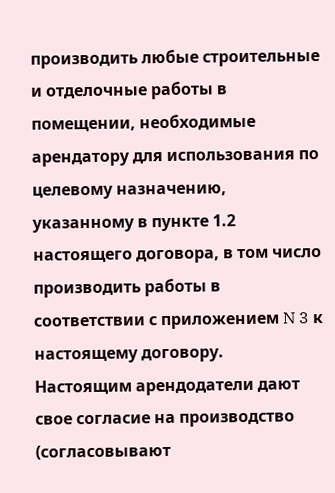производить любые строительные и отделочные работы в помещении, необходимые арендатору для использования по целевому назначению, указанному в пункте 1.2 настоящего договора, в том число производить работы в соответствии с приложением N 3 к настоящему договору. Настоящим арендодатели дают свое согласие на производство (согласовывают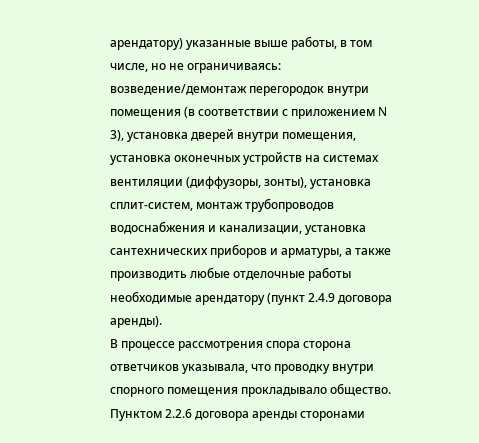арендатору) указанные выше работы, в том числе, но не ограничиваясь: возведение/демонтаж перегородок внутри помещения (в соответствии с приложением N 3), установка дверей внутри помещения, установка оконечных устройств на системах вентиляции (диффузоры, зонты), установка сплит-систем, монтаж трубопроводов водоснабжения и канализации, установка сантехнических приборов и арматуры, а также производить любые отделочные работы необходимые арендатору (пункт 2.4.9 договора аренды).
В процессе рассмотрения спора сторона ответчиков указывала, что проводку внутри спорного помещения прокладывало общество.
Пунктом 2.2.6 договора аренды сторонами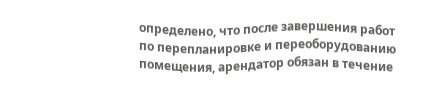определено, что после завершения работ по перепланировке и переоборудованию помещения, арендатор обязан в течение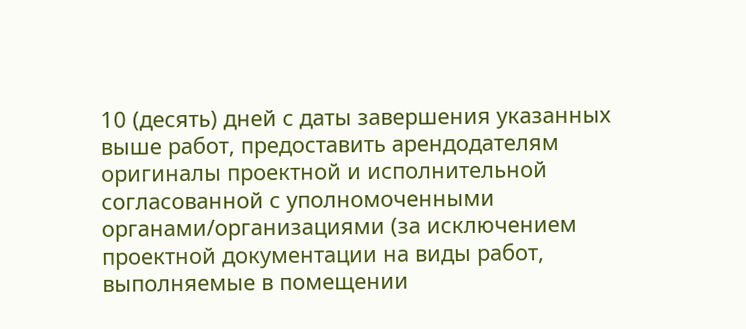10 (десять) дней с даты завершения указанных выше работ, предоставить арендодателям оригиналы проектной и исполнительной согласованной с уполномоченными органами/организациями (за исключением проектной документации на виды работ, выполняемые в помещении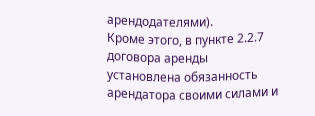арендодателями).
Кроме этого, в пункте 2.2.7 договора аренды установлена обязанность арендатора своими силами и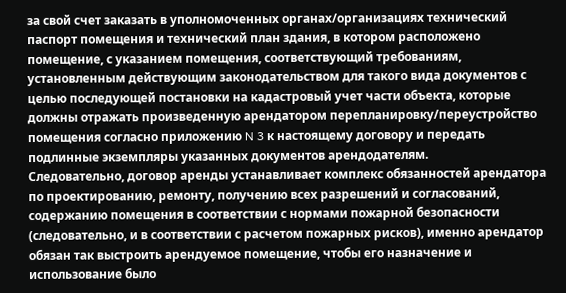за свой счет заказать в уполномоченных органах/организациях технический паспорт помещения и технический план здания, в котором расположено помещение, с указанием помещения, соответствующий требованиям, установленным действующим законодательством для такого вида документов с целью последующей постановки на кадастровый учет части объекта, которые должны отражать произведенную арендатором перепланировку/переустройство помещения согласно приложению N 3 к настоящему договору и передать подлинные экземпляры указанных документов арендодателям.
Следовательно, договор аренды устанавливает комплекс обязанностей арендатора по проектированию, ремонту, получению всех разрешений и согласований, содержанию помещения в соответствии с нормами пожарной безопасности (следовательно, и в соответствии с расчетом пожарных рисков), именно арендатор обязан так выстроить арендуемое помещение, чтобы его назначение и использование было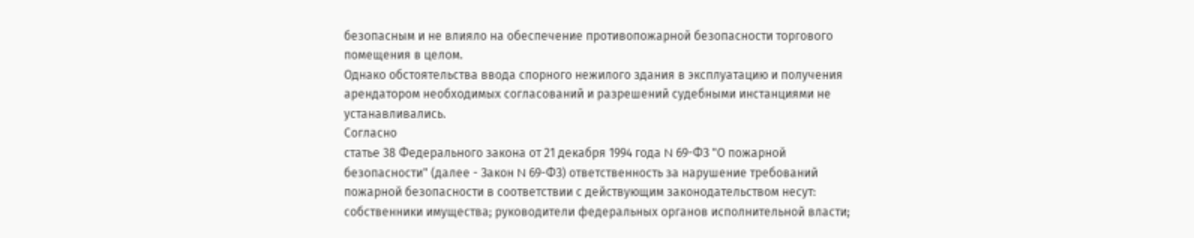безопасным и не влияло на обеспечение противопожарной безопасности торгового помещения в целом.
Однако обстоятельства ввода спорного нежилого здания в эксплуатацию и получения арендатором необходимых согласований и разрешений судебными инстанциями не устанавливались.
Согласно
статье 38 Федерального закона от 21 декабря 1994 года N 69-ФЗ "О пожарной безопасности" (далее - Закон N 69-ФЗ) ответственность за нарушение требований пожарной безопасности в соответствии с действующим законодательством несут: собственники имущества; руководители федеральных органов исполнительной власти;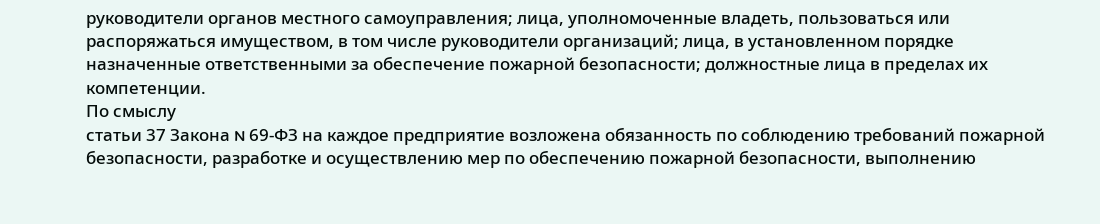руководители органов местного самоуправления; лица, уполномоченные владеть, пользоваться или распоряжаться имуществом, в том числе руководители организаций; лица, в установленном порядке назначенные ответственными за обеспечение пожарной безопасности; должностные лица в пределах их компетенции.
По смыслу
статьи 37 Закона N 69-ФЗ на каждое предприятие возложена обязанность по соблюдению требований пожарной безопасности, разработке и осуществлению мер по обеспечению пожарной безопасности, выполнению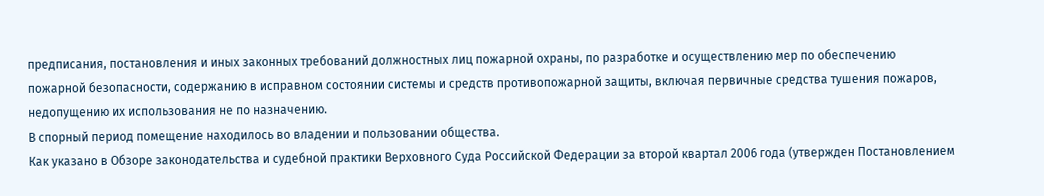предписания, постановления и иных законных требований должностных лиц пожарной охраны, по разработке и осуществлению мер по обеспечению пожарной безопасности, содержанию в исправном состоянии системы и средств противопожарной защиты, включая первичные средства тушения пожаров, недопущению их использования не по назначению.
В спорный период помещение находилось во владении и пользовании общества.
Как указано в Обзоре законодательства и судебной практики Верховного Суда Российской Федерации за второй квартал 2006 года (утвержден Постановлением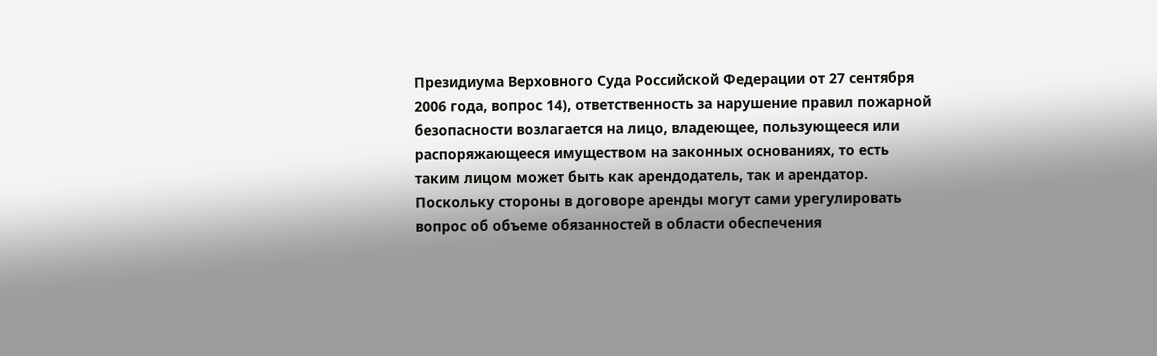Президиума Верховного Суда Российской Федерации от 27 сентября 2006 года, вопрос 14), ответственность за нарушение правил пожарной безопасности возлагается на лицо, владеющее, пользующееся или распоряжающееся имуществом на законных основаниях, то есть таким лицом может быть как арендодатель, так и арендатор. Поскольку стороны в договоре аренды могут сами урегулировать вопрос об объеме обязанностей в области обеспечения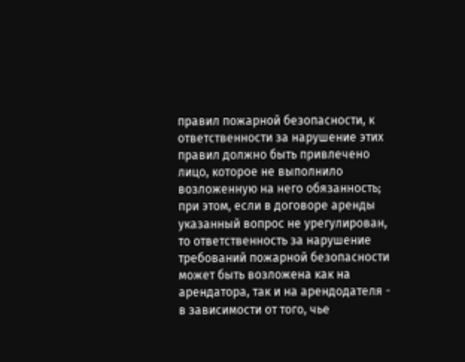правил пожарной безопасности, к ответственности за нарушение этих правил должно быть привлечено лицо, которое не выполнило возложенную на него обязанность; при этом, если в договоре аренды указанный вопрос не урегулирован, то ответственность за нарушение требований пожарной безопасности может быть возложена как на арендатора, так и на арендодателя - в зависимости от того, чье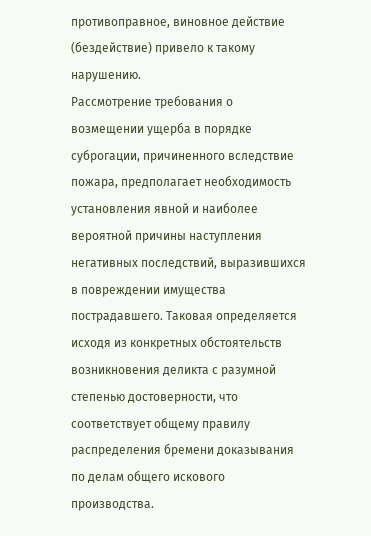противоправное, виновное действие (бездействие) привело к такому нарушению.
Рассмотрение требования о возмещении ущерба в порядке суброгации, причиненного вследствие пожара, предполагает необходимость установления явной и наиболее вероятной причины наступления негативных последствий, выразившихся в повреждении имущества пострадавшего. Таковая определяется исходя из конкретных обстоятельств возникновения деликта с разумной степенью достоверности, что соответствует общему правилу распределения бремени доказывания по делам общего искового производства.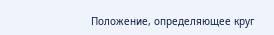Положение, определяющее круг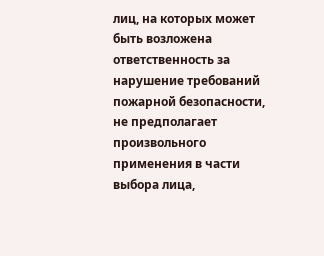лиц, на которых может быть возложена ответственность за нарушение требований пожарной безопасности, не предполагает произвольного применения в части выбора лица,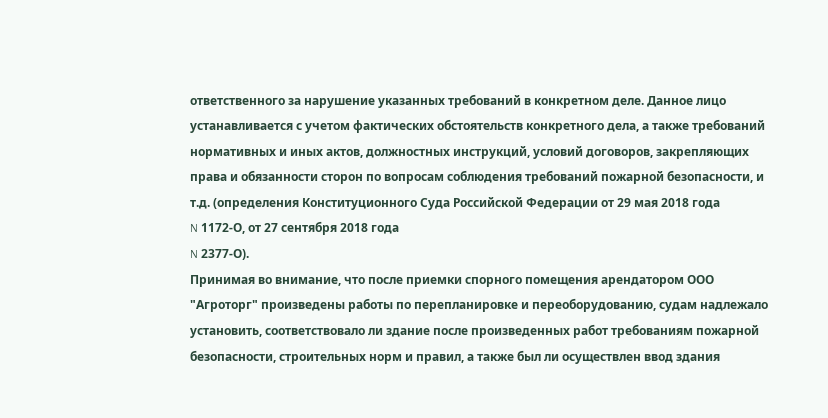ответственного за нарушение указанных требований в конкретном деле. Данное лицо устанавливается с учетом фактических обстоятельств конкретного дела, а также требований нормативных и иных актов, должностных инструкций, условий договоров, закрепляющих права и обязанности сторон по вопросам соблюдения требований пожарной безопасности, и т.д. (определения Конституционного Суда Российской Федерации от 29 мая 2018 года
N 1172-О, от 27 сентября 2018 года
N 2377-О).
Принимая во внимание, что после приемки спорного помещения арендатором ООО "Агроторг" произведены работы по перепланировке и переоборудованию, судам надлежало установить, соответствовало ли здание после произведенных работ требованиям пожарной безопасности, строительных норм и правил, а также был ли осуществлен ввод здания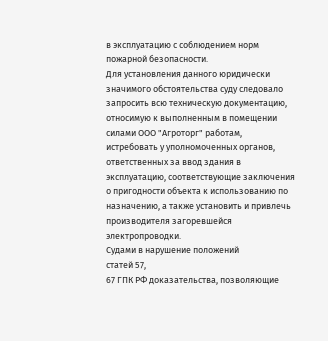в эксплуатацию с соблюдением норм пожарной безопасности.
Для установления данного юридически значимого обстоятельства суду следовало запросить всю техническую документацию, относимую к выполненным в помещении силами ООО "Агроторг" работам, истребовать у уполномоченных органов, ответственных за ввод здания в эксплуатацию, соответствующие заключения о пригодности объекта к использованию по назначению, а также установить и привлечь производителя загоревшейся электропроводки.
Судами в нарушение положений
статей 57,
67 ГПК РФ доказательства, позволяющие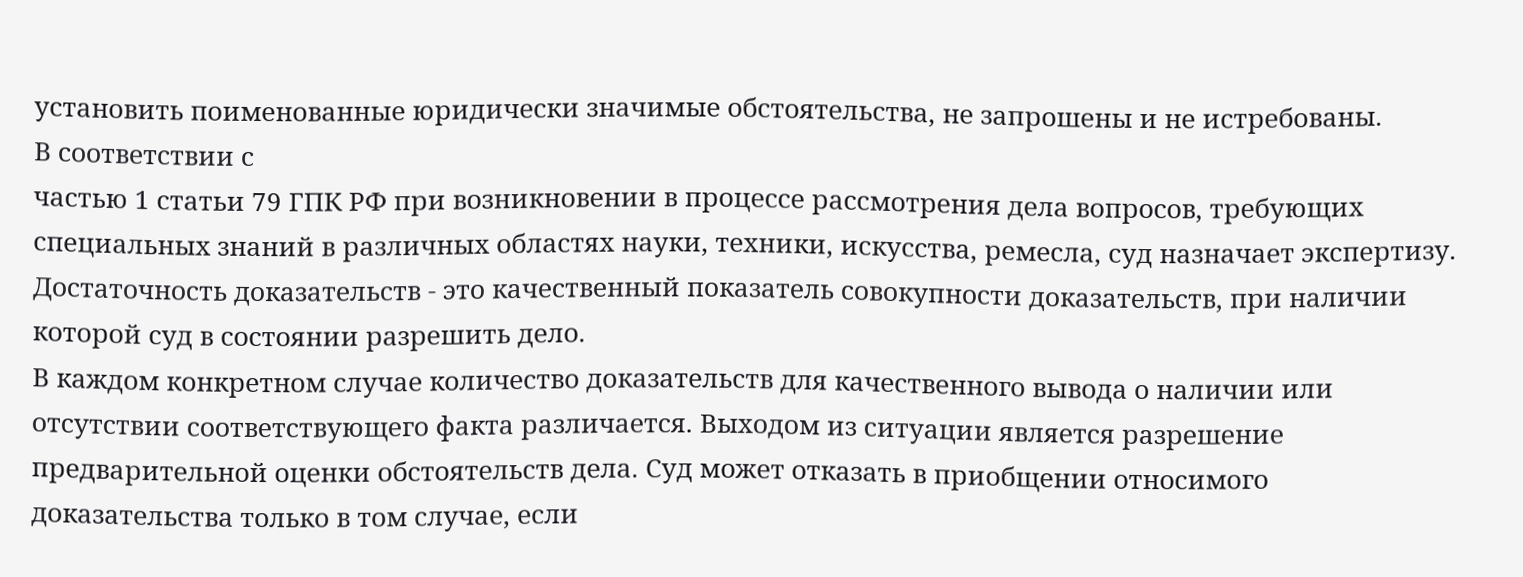установить поименованные юридически значимые обстоятельства, не запрошены и не истребованы.
В соответствии с
частью 1 статьи 79 ГПК РФ при возникновении в процессе рассмотрения дела вопросов, требующих специальных знаний в различных областях науки, техники, искусства, ремесла, суд назначает экспертизу.
Достаточность доказательств - это качественный показатель совокупности доказательств, при наличии которой суд в состоянии разрешить дело.
В каждом конкретном случае количество доказательств для качественного вывода о наличии или отсутствии соответствующего факта различается. Выходом из ситуации является разрешение предварительной оценки обстоятельств дела. Суд может отказать в приобщении относимого доказательства только в том случае, если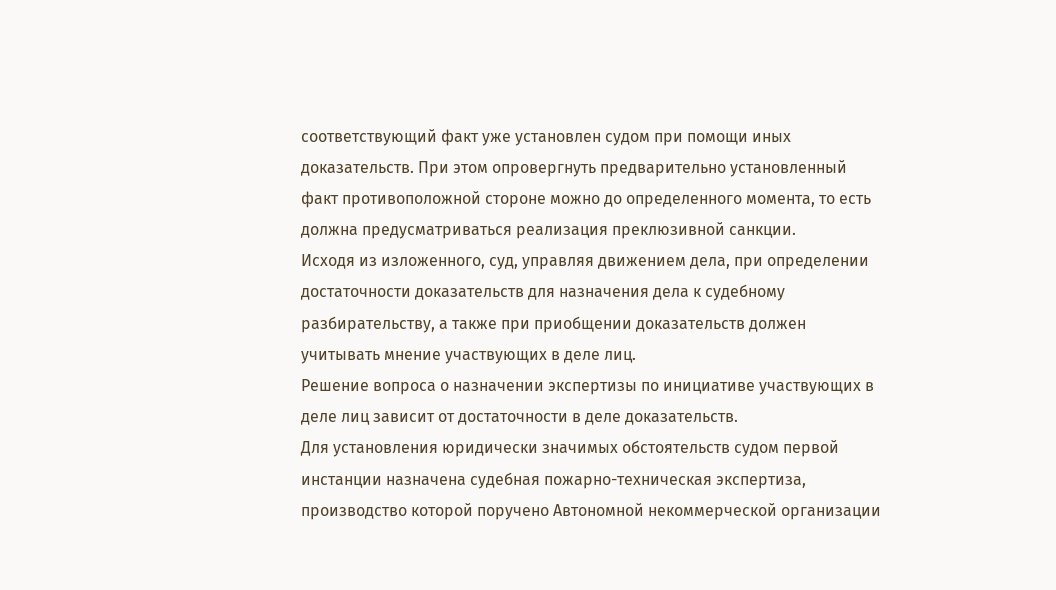соответствующий факт уже установлен судом при помощи иных доказательств. При этом опровергнуть предварительно установленный факт противоположной стороне можно до определенного момента, то есть должна предусматриваться реализация преклюзивной санкции.
Исходя из изложенного, суд, управляя движением дела, при определении достаточности доказательств для назначения дела к судебному разбирательству, а также при приобщении доказательств должен учитывать мнение участвующих в деле лиц.
Решение вопроса о назначении экспертизы по инициативе участвующих в деле лиц зависит от достаточности в деле доказательств.
Для установления юридически значимых обстоятельств судом первой инстанции назначена судебная пожарно-техническая экспертиза, производство которой поручено Автономной некоммерческой организации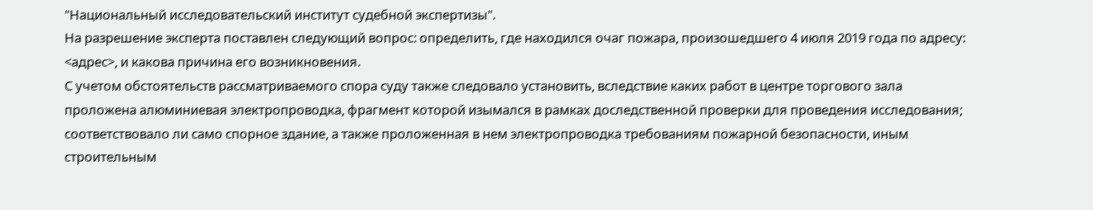"Национальный исследовательский институт судебной экспертизы".
На разрешение эксперта поставлен следующий вопрос: определить, где находился очаг пожара, произошедшего 4 июля 2019 года по адресу: <адрес>, и какова причина его возникновения.
С учетом обстоятельств рассматриваемого спора суду также следовало установить, вследствие каких работ в центре торгового зала проложена алюминиевая электропроводка, фрагмент которой изымался в рамках доследственной проверки для проведения исследования; соответствовало ли само спорное здание, а также проложенная в нем электропроводка требованиям пожарной безопасности, иным строительным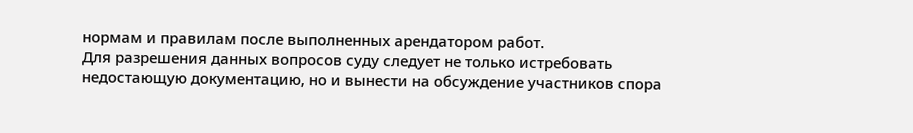нормам и правилам после выполненных арендатором работ.
Для разрешения данных вопросов суду следует не только истребовать недостающую документацию, но и вынести на обсуждение участников спора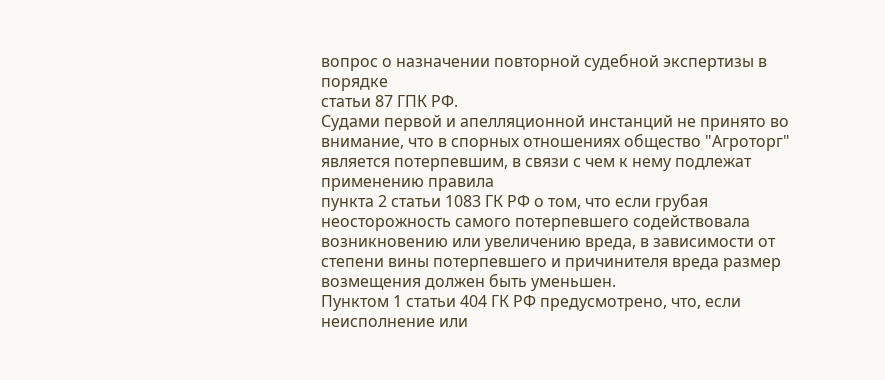вопрос о назначении повторной судебной экспертизы в порядке
статьи 87 ГПК РФ.
Судами первой и апелляционной инстанций не принято во внимание, что в спорных отношениях общество "Агроторг" является потерпевшим, в связи с чем к нему подлежат применению правила
пункта 2 статьи 1083 ГК РФ о том, что если грубая неосторожность самого потерпевшего содействовала возникновению или увеличению вреда, в зависимости от степени вины потерпевшего и причинителя вреда размер возмещения должен быть уменьшен.
Пунктом 1 статьи 404 ГК РФ предусмотрено, что, если неисполнение или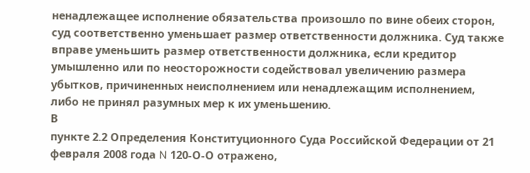ненадлежащее исполнение обязательства произошло по вине обеих сторон, суд соответственно уменьшает размер ответственности должника. Суд также вправе уменьшить размер ответственности должника, если кредитор умышленно или по неосторожности содействовал увеличению размера убытков, причиненных неисполнением или ненадлежащим исполнением, либо не принял разумных мер к их уменьшению.
В
пункте 2.2 Определения Конституционного Суда Российской Федерации от 21 февраля 2008 года N 120-О-О отражено,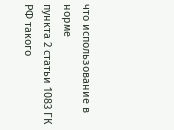что использование в норме
пункта 2 статьи 1083 ГК РФ такого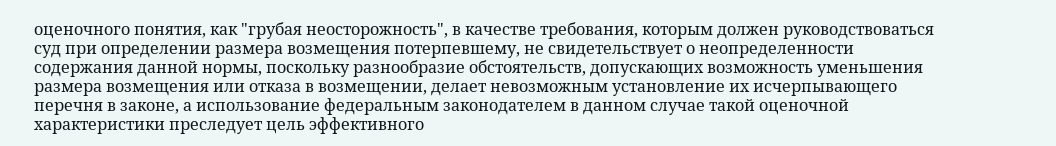оценочного понятия, как "грубая неосторожность", в качестве требования, которым должен руководствоваться суд при определении размера возмещения потерпевшему, не свидетельствует о неопределенности содержания данной нормы, поскольку разнообразие обстоятельств, допускающих возможность уменьшения размера возмещения или отказа в возмещении, делает невозможным установление их исчерпывающего перечня в законе, а использование федеральным законодателем в данном случае такой оценочной характеристики преследует цель эффективного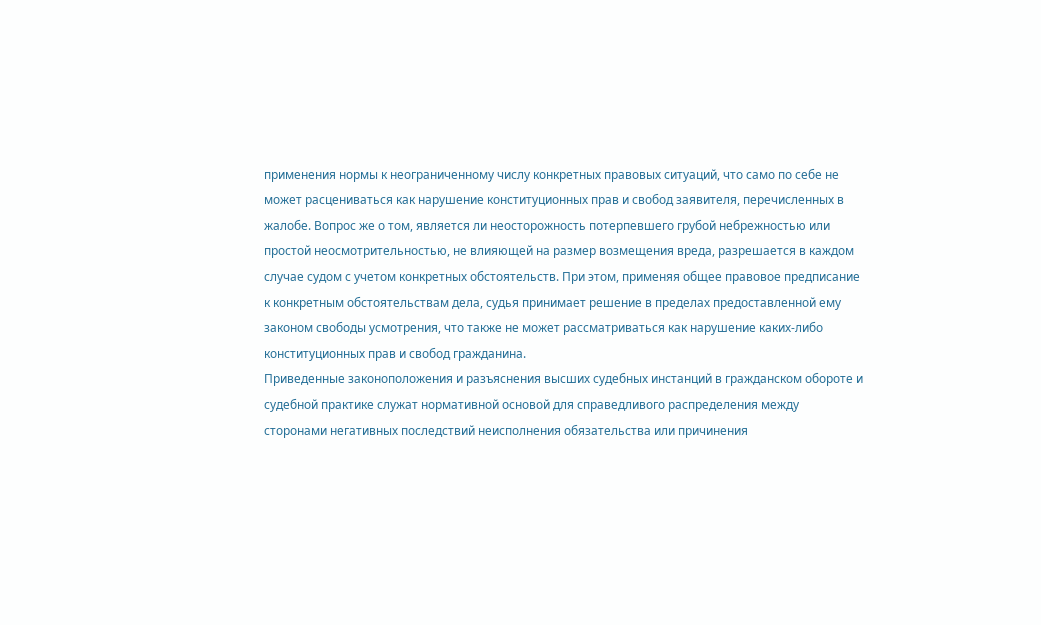применения нормы к неограниченному числу конкретных правовых ситуаций, что само по себе не может расцениваться как нарушение конституционных прав и свобод заявителя, перечисленных в жалобе. Вопрос же о том, является ли неосторожность потерпевшего грубой небрежностью или простой неосмотрительностью, не влияющей на размер возмещения вреда, разрешается в каждом случае судом с учетом конкретных обстоятельств. При этом, применяя общее правовое предписание к конкретным обстоятельствам дела, судья принимает решение в пределах предоставленной ему законом свободы усмотрения, что также не может рассматриваться как нарушение каких-либо конституционных прав и свобод гражданина.
Приведенные законоположения и разъяснения высших судебных инстанций в гражданском обороте и судебной практике служат нормативной основой для справедливого распределения между сторонами негативных последствий неисполнения обязательства или причинения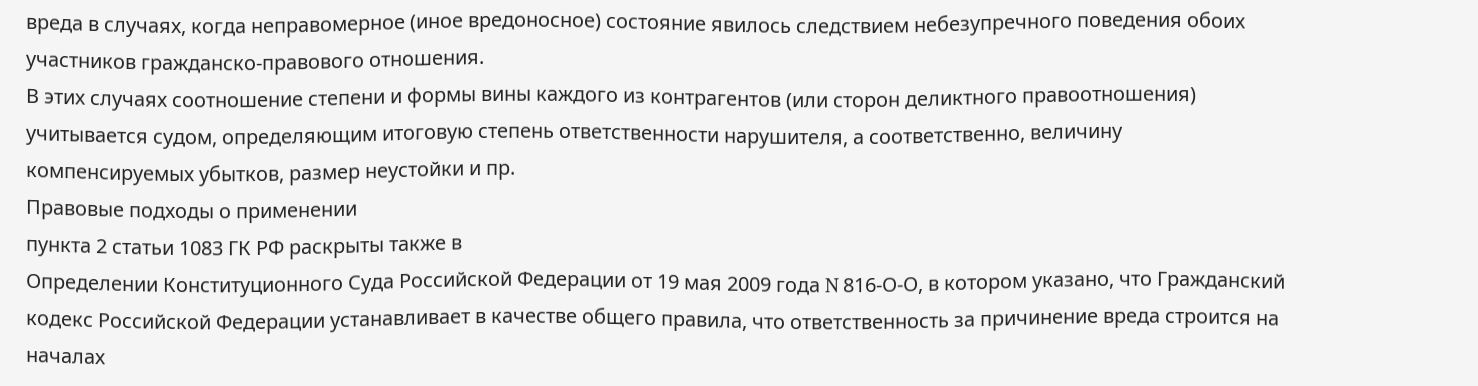вреда в случаях, когда неправомерное (иное вредоносное) состояние явилось следствием небезупречного поведения обоих участников гражданско-правового отношения.
В этих случаях соотношение степени и формы вины каждого из контрагентов (или сторон деликтного правоотношения) учитывается судом, определяющим итоговую степень ответственности нарушителя, а соответственно, величину компенсируемых убытков, размер неустойки и пр.
Правовые подходы о применении
пункта 2 статьи 1083 ГК РФ раскрыты также в
Определении Конституционного Суда Российской Федерации от 19 мая 2009 года N 816-О-О, в котором указано, что Гражданский кодекс Российской Федерации устанавливает в качестве общего правила, что ответственность за причинение вреда строится на началах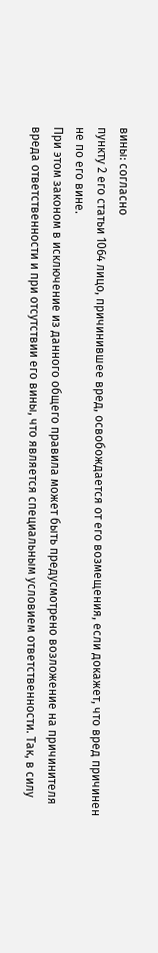вины: согласно
пункту 2 его статьи 1064 лицо, причинившее вред, освобождается от его возмещения, если докажет, что вред причинен не по его вине.
При этом законом в исключение из данного общего правила может быть предусмотрено возложение на причинителя вреда ответственности и при отсутствии его вины, что является специальным условием ответственности. Так, в силу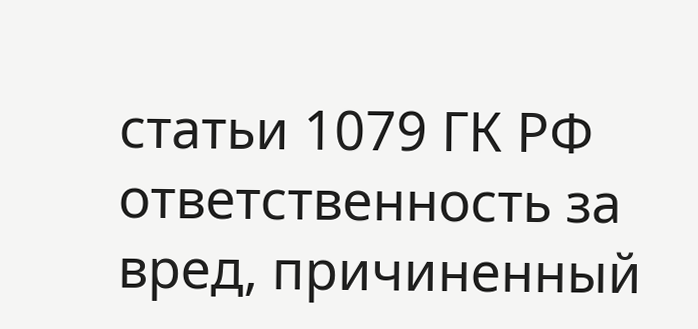статьи 1079 ГК РФ ответственность за вред, причиненный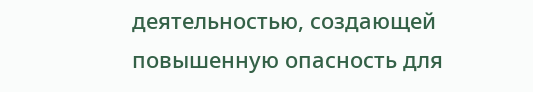деятельностью, создающей повышенную опасность для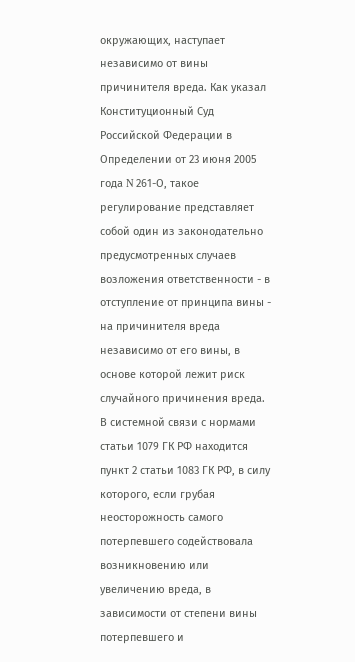окружающих, наступает независимо от вины причинителя вреда. Как указал Конституционный Суд Российской Федерации в
Определении от 23 июня 2005 года N 261-О, такое регулирование представляет собой один из законодательно предусмотренных случаев возложения ответственности - в отступление от принципа вины - на причинителя вреда независимо от его вины, в основе которой лежит риск случайного причинения вреда.
В системной связи с нормами
статьи 1079 ГК РФ находится
пункт 2 статьи 1083 ГК РФ, в силу которого, если грубая неосторожность самого потерпевшего содействовала возникновению или увеличению вреда, в зависимости от степени вины потерпевшего и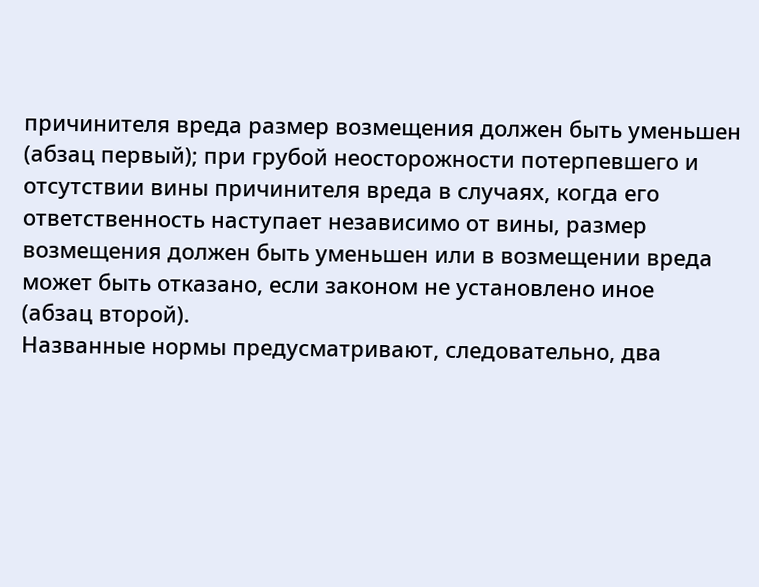причинителя вреда размер возмещения должен быть уменьшен
(абзац первый); при грубой неосторожности потерпевшего и отсутствии вины причинителя вреда в случаях, когда его ответственность наступает независимо от вины, размер возмещения должен быть уменьшен или в возмещении вреда может быть отказано, если законом не установлено иное
(абзац второй).
Названные нормы предусматривают, следовательно, два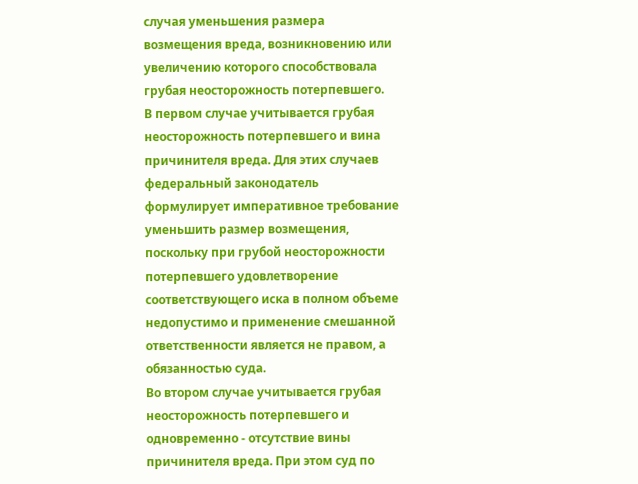случая уменьшения размера возмещения вреда, возникновению или увеличению которого способствовала грубая неосторожность потерпевшего.
В первом случае учитывается грубая неосторожность потерпевшего и вина причинителя вреда. Для этих случаев федеральный законодатель формулирует императивное требование уменьшить размер возмещения, поскольку при грубой неосторожности потерпевшего удовлетворение соответствующего иска в полном объеме недопустимо и применение смешанной ответственности является не правом, а обязанностью суда.
Во втором случае учитывается грубая неосторожность потерпевшего и одновременно - отсутствие вины причинителя вреда. При этом суд по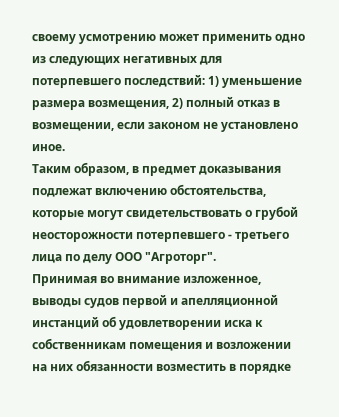своему усмотрению может применить одно из следующих негативных для потерпевшего последствий: 1) уменьшение размера возмещения, 2) полный отказ в возмещении, если законом не установлено иное.
Таким образом, в предмет доказывания подлежат включению обстоятельства, которые могут свидетельствовать о грубой неосторожности потерпевшего - третьего лица по делу ООО "Агроторг".
Принимая во внимание изложенное, выводы судов первой и апелляционной инстанций об удовлетворении иска к собственникам помещения и возложении на них обязанности возместить в порядке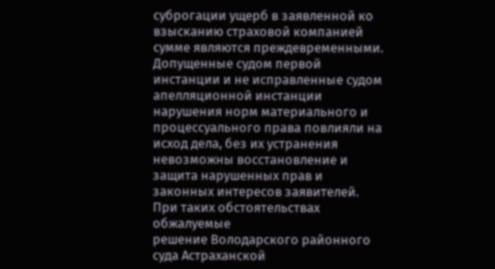суброгации ущерб в заявленной ко взысканию страховой компанией сумме являются преждевременными.
Допущенные судом первой инстанции и не исправленные судом апелляционной инстанции нарушения норм материального и процессуального права повлияли на исход дела, без их устранения невозможны восстановление и защита нарушенных прав и законных интересов заявителей.
При таких обстоятельствах обжалуемые
решение Володарского районного суда Астраханской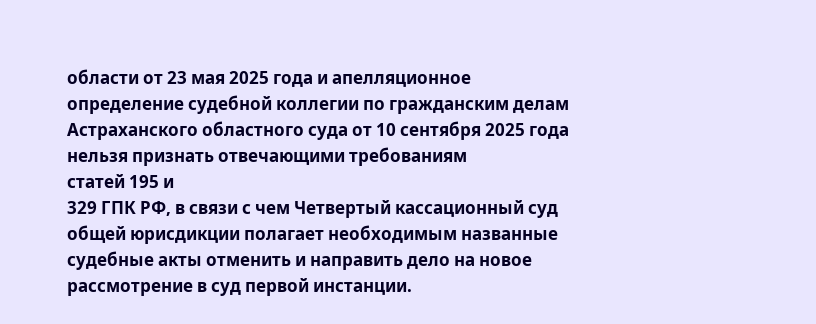области от 23 мая 2025 года и апелляционное
определение судебной коллегии по гражданским делам Астраханского областного суда от 10 сентября 2025 года нельзя признать отвечающими требованиям
статей 195 и
329 ГПК РФ, в связи с чем Четвертый кассационный суд общей юрисдикции полагает необходимым названные судебные акты отменить и направить дело на новое рассмотрение в суд первой инстанции.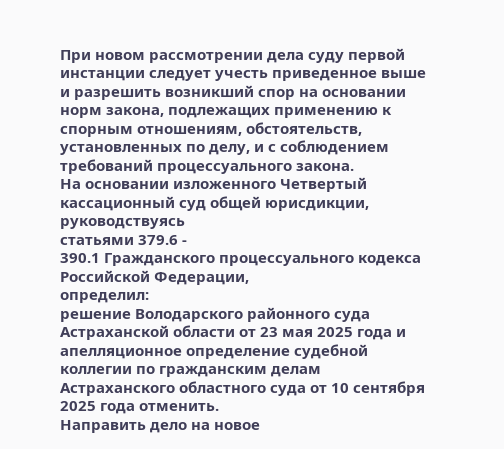При новом рассмотрении дела суду первой инстанции следует учесть приведенное выше и разрешить возникший спор на основании норм закона, подлежащих применению к спорным отношениям, обстоятельств, установленных по делу, и с соблюдением требований процессуального закона.
На основании изложенного Четвертый кассационный суд общей юрисдикции, руководствуясь
статьями 379.6 -
390.1 Гражданского процессуального кодекса Российской Федерации,
определил:
решение Володарского районного суда Астраханской области от 23 мая 2025 года и апелляционное определение судебной коллегии по гражданским делам Астраханского областного суда от 10 сентября 2025 года отменить.
Направить дело на новое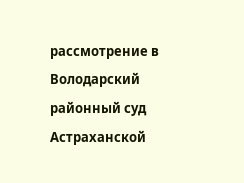рассмотрение в Володарский районный суд Астраханской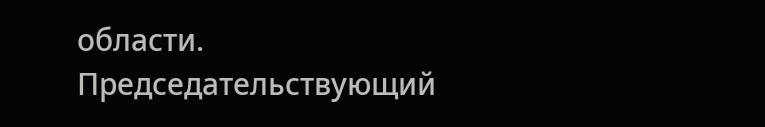области.
Председательствующий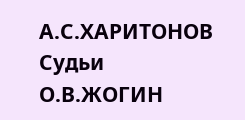А.С.ХАРИТОНОВ
Судьи
О.В.ЖОГИН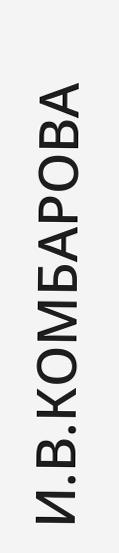И.В.КОМБАРОВА